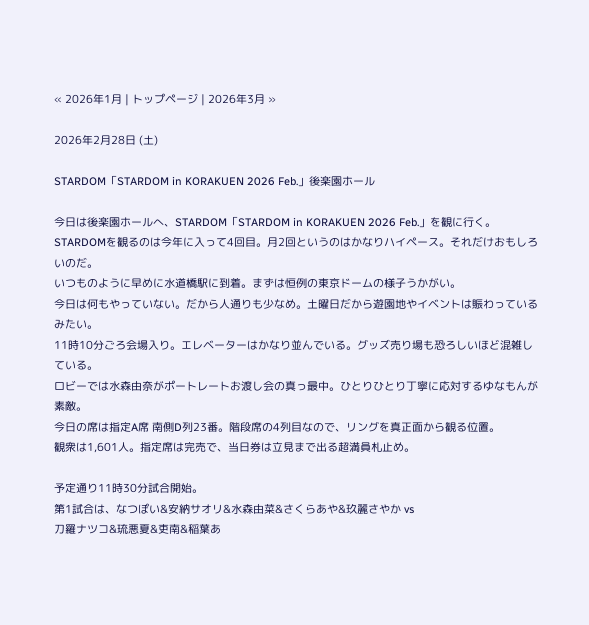« 2026年1月 | トップページ | 2026年3月 »

2026年2月28日 (土)

STARDOM「STARDOM in KORAKUEN 2026 Feb.」後楽園ホール

今日は後楽園ホールへ、STARDOM「STARDOM in KORAKUEN 2026 Feb.」を観に行く。
STARDOMを観るのは今年に入って4回目。月2回というのはかなりハイペース。それだけおもしろいのだ。
いつものように早めに水道橋駅に到着。まずは恒例の東京ドームの様子うかがい。
今日は何もやっていない。だから人通りも少なめ。土曜日だから遊園地やイベントは賑わっているみたい。
11時10分ごろ会場入り。エレベーターはかなり並んでいる。グッズ売り場も恐ろしいほど混雑している。
ロビーでは水森由奈がポートレートお渡し会の真っ最中。ひとりひとり丁寧に応対するゆなもんが素敵。
今日の席は指定A席 南側D列23番。階段席の4列目なので、リングを真正面から観る位置。
観衆は1,601人。指定席は完売で、当日券は立見まで出る超満員札止め。

予定通り11時30分試合開始。
第1試合は、なつぽい&安納サオリ&水森由菜&さくらあや&玖麗さやか vs
刀羅ナツコ&琉悪夏&吏南&稲葉あ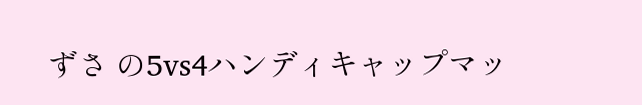ずさ の5vs4ハンディキャップマッ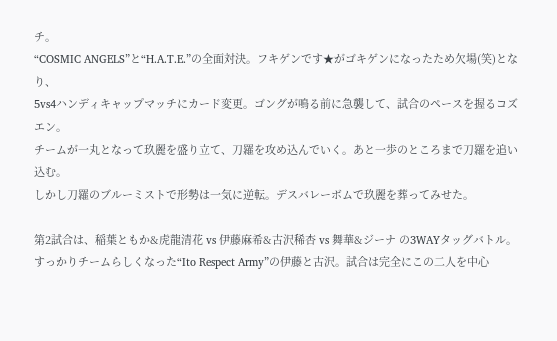チ。
“COSMIC ANGELS”と“H.A.T.E.”の全面対決。フキゲンです★がゴキゲンになったため欠場(笑)となり、
5vs4ハンディキャップマッチにカード変更。ゴングが鳴る前に急襲して、試合のペースを握るコズエン。
チームが一丸となって玖麗を盛り立て、刀羅を攻め込んでいく。あと一歩のところまで刀羅を追い込む。
しかし刀羅のブルーミストで形勢は一気に逆転。デスバレーボムで玖麗を葬ってみせた。

第2試合は、稲葉ともか&虎龍清花 vs 伊藤麻希&古沢稀杏 vs 舞華&ジーナ の3WAYタッグバトル。
すっかりチームらしくなった“Ito Respect Army”の伊藤と古沢。試合は完全にこの二人を中心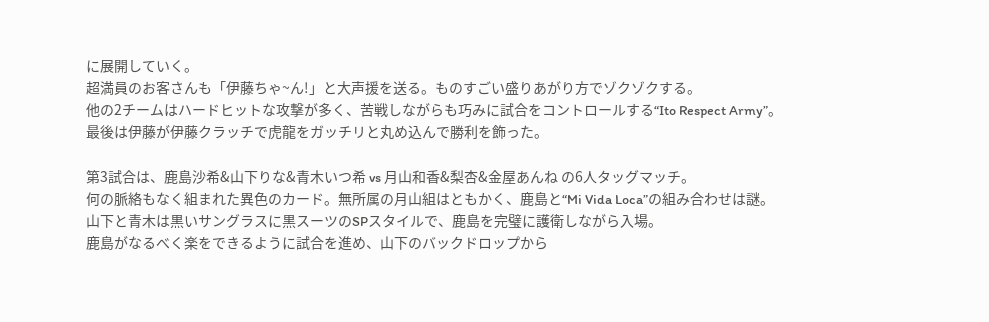に展開していく。
超満員のお客さんも「伊藤ちゃ~ん!」と大声援を送る。ものすごい盛りあがり方でゾクゾクする。
他の2チームはハードヒットな攻撃が多く、苦戦しながらも巧みに試合をコントロールする“Ito Respect Army”。
最後は伊藤が伊藤クラッチで虎龍をガッチリと丸め込んで勝利を飾った。

第3試合は、鹿島沙希&山下りな&青木いつ希 vs 月山和香&梨杏&金屋あんね の6人タッグマッチ。
何の脈絡もなく組まれた異色のカード。無所属の月山組はともかく、鹿島と“Mi Vida Loca”の組み合わせは謎。
山下と青木は黒いサングラスに黒スーツのSPスタイルで、鹿島を完璧に護衛しながら入場。
鹿島がなるべく楽をできるように試合を進め、山下のバックドロップから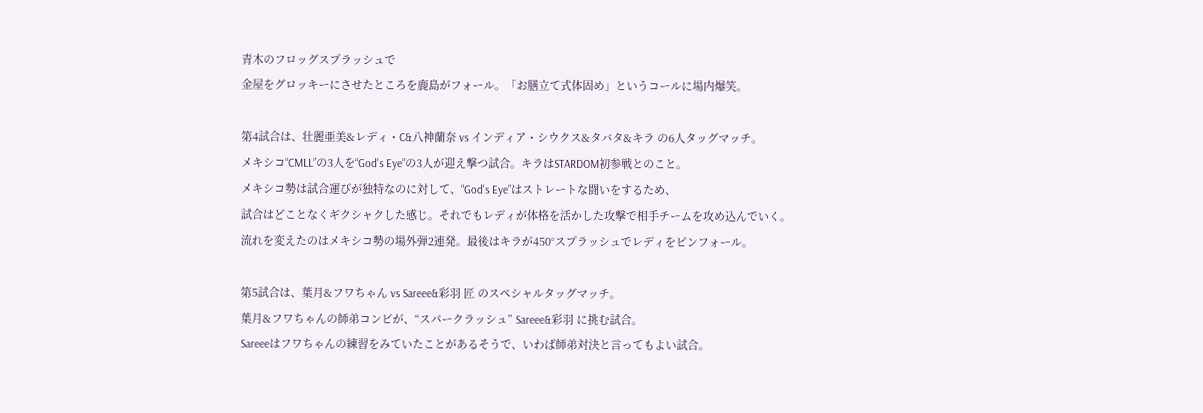青木のフロッグスプラッシュで
金屋をグロッキーにさせたところを鹿島がフォール。「お膳立て式体固め」というコールに場内爆笑。

第4試合は、壮麗亜美&レディ・C&八神蘭奈 vs インディア・シウクス&タバタ&キラ の6人タッグマッチ。
メキシコ“CMLL”の3人を“God's Eye”の3人が迎え撃つ試合。キラはSTARDOM初参戦とのこと。
メキシコ勢は試合運びが独特なのに対して、“God's Eye”はストレートな闘いをするため、
試合はどことなくギクシャクした感じ。それでもレディが体格を活かした攻撃で相手チームを攻め込んでいく。
流れを変えたのはメキシコ勢の場外弾2連発。最後はキラが450°スプラッシュでレディをピンフォール。

第5試合は、葉月&フワちゃん vs Sareee&彩羽 匠 のスペシャルタッグマッチ。
葉月&フワちゃんの師弟コンビが、“スパークラッシュ” Sareee&彩羽 に挑む試合。
Sareeeはフワちゃんの練習をみていたことがあるそうで、いわば師弟対決と言ってもよい試合。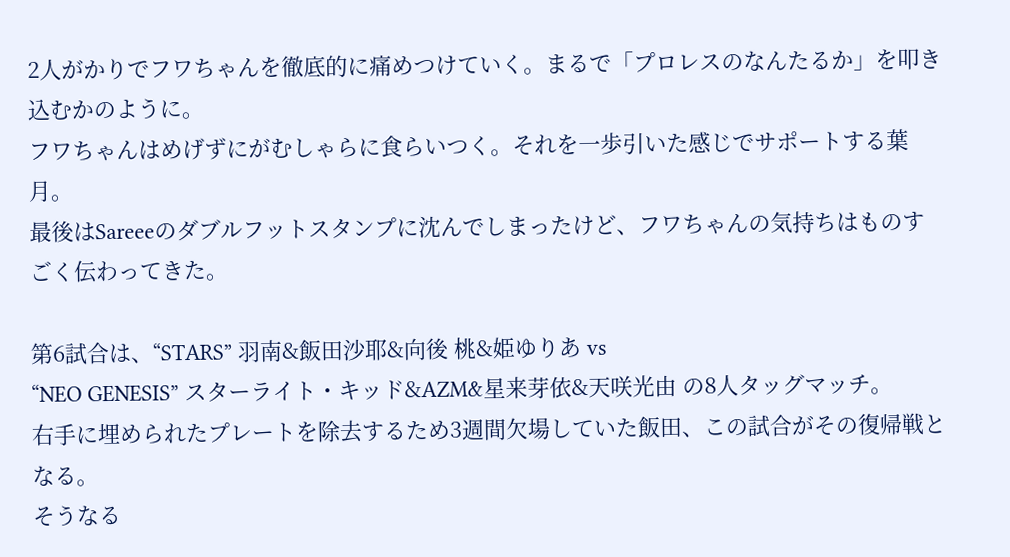2人がかりでフワちゃんを徹底的に痛めつけていく。まるで「プロレスのなんたるか」を叩き込むかのように。
フワちゃんはめげずにがむしゃらに食らいつく。それを一歩引いた感じでサポートする葉月。
最後はSareeeのダブルフットスタンプに沈んでしまったけど、フワちゃんの気持ちはものすごく伝わってきた。

第6試合は、“STARS” 羽南&飯田沙耶&向後 桃&姫ゆりあ vs
“NEO GENESIS” スターライト・キッド&AZM&星来芽依&天咲光由 の8人タッグマッチ。
右手に埋められたプレートを除去するため3週間欠場していた飯田、この試合がその復帰戦となる。
そうなる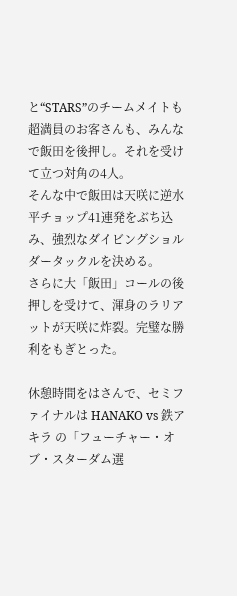と“STARS”のチームメイトも超満員のお客さんも、みんなで飯田を後押し。それを受けて立つ対角の4人。
そんな中で飯田は天咲に逆水平チョップ41連発をぶち込み、強烈なダイビングショルダータックルを決める。
さらに大「飯田」コールの後押しを受けて、渾身のラリアットが天咲に炸裂。完璧な勝利をもぎとった。

休憩時間をはさんで、セミファイナルは HANAKO vs 鉄アキラ の「フューチャー・オブ・スターダム選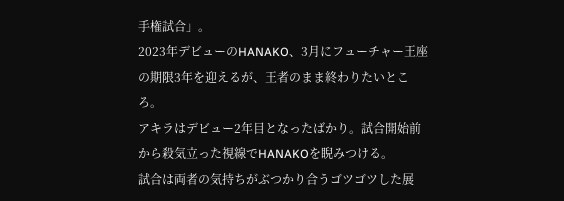手権試合」。
2023年デビューのHANAKO、3月にフューチャー王座の期限3年を迎えるが、王者のまま終わりたいところ。
アキラはデビュー2年目となったばかり。試合開始前から殺気立った視線でHANAKOを睨みつける。
試合は両者の気持ちがぶつかり合うゴツゴツした展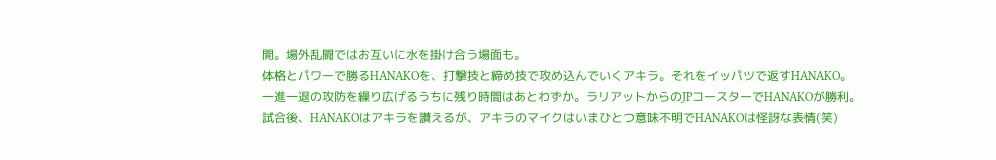開。場外乱闘ではお互いに水を掛け合う場面も。
体格とパワーで勝るHANAKOを、打撃技と締め技で攻め込んでいくアキラ。それをイッパツで返すHANAKO。
一進一退の攻防を繰り広げるうちに残り時間はあとわずか。ラリアットからのJPコースターでHANAKOが勝利。
試合後、HANAKOはアキラを讃えるが、アキラのマイクはいまひとつ意味不明でHANAKOは怪訝な表情(笑)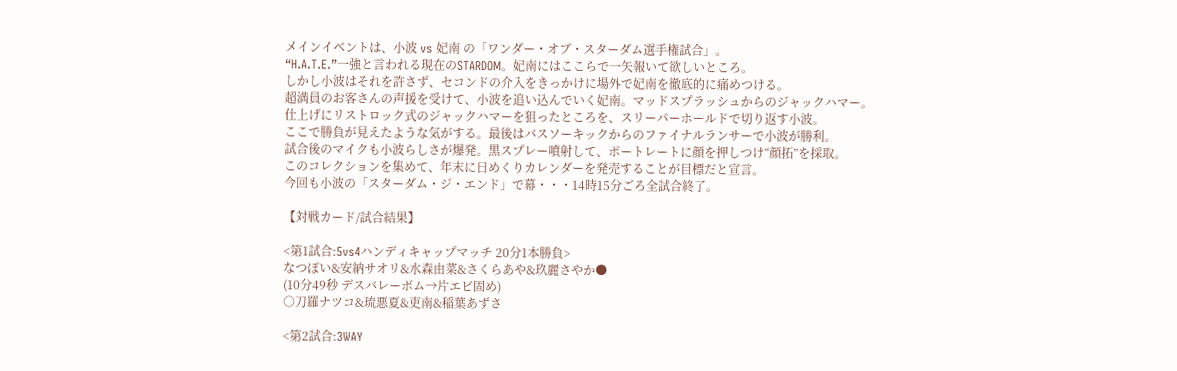メインイベントは、小波 vs 妃南 の「ワンダー・オブ・スターダム選手権試合」。
“H.A.T.E.”一強と言われる現在のSTARDOM。妃南にはここらで一矢報いて欲しいところ。
しかし小波はそれを許さず、セコンドの介入をきっかけに場外で妃南を徹底的に痛めつける。
超満員のお客さんの声援を受けて、小波を追い込んでいく妃南。マッドスプラッシュからのジャックハマー。
仕上げにリストロック式のジャックハマーを狙ったところを、スリーパーホールドで切り返す小波。
ここで勝負が見えたような気がする。最後はバスソーキックからのファイナルランサーで小波が勝利。
試合後のマイクも小波らしさが爆発。黒スプレー噴射して、ポートレートに顔を押しつけ“顔拓”を採取。
このコレクションを集めて、年末に日めくりカレンダーを発売することが目標だと宣言。
今回も小波の「スターダム・ジ・エンド」で幕・・・14時15分ごろ全試合終了。

【対戦カード/試合結果】

<第1試合:5vs4ハンディキャップマッチ 20分1本勝負>
なつぽい&安納サオリ&水森由菜&さくらあや&玖麗さやか●
(10分49秒 デスバレーボム→片エビ固め)
○刀羅ナツコ&琉悪夏&吏南&稲葉あずさ

<第2試合:3WAY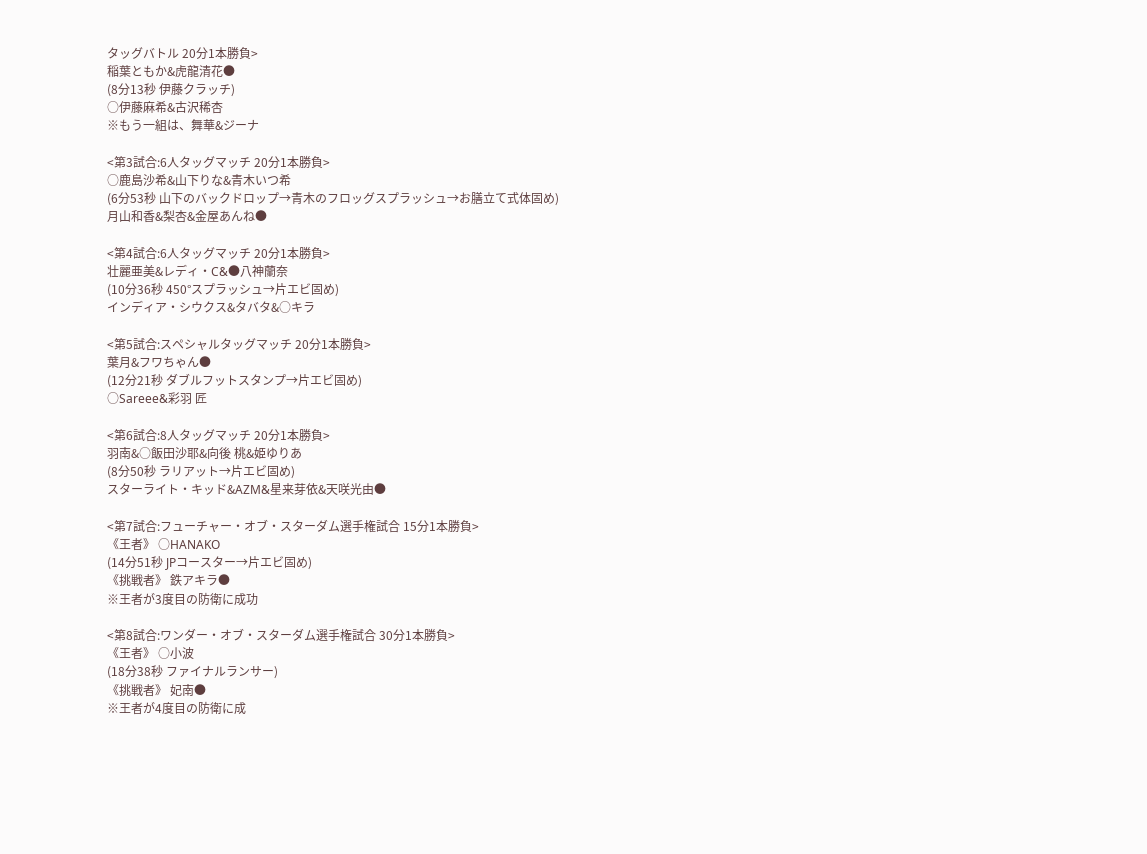タッグバトル 20分1本勝負>
稲葉ともか&虎龍清花●
(8分13秒 伊藤クラッチ)
○伊藤麻希&古沢稀杏
※もう一組は、舞華&ジーナ

<第3試合:6人タッグマッチ 20分1本勝負>
○鹿島沙希&山下りな&青木いつ希
(6分53秒 山下のバックドロップ→青木のフロッグスプラッシュ→お膳立て式体固め)
月山和香&梨杏&金屋あんね●

<第4試合:6人タッグマッチ 20分1本勝負>
壮麗亜美&レディ・C&●八神蘭奈
(10分36秒 450°スプラッシュ→片エビ固め)
インディア・シウクス&タバタ&○キラ

<第5試合:スペシャルタッグマッチ 20分1本勝負>
葉月&フワちゃん●
(12分21秒 ダブルフットスタンプ→片エビ固め)
○Sareee&彩羽 匠

<第6試合:8人タッグマッチ 20分1本勝負>
羽南&○飯田沙耶&向後 桃&姫ゆりあ
(8分50秒 ラリアット→片エビ固め)
スターライト・キッド&AZM&星来芽依&天咲光由●

<第7試合:フューチャー・オブ・スターダム選手権試合 15分1本勝負>
《王者》 ○HANAKO
(14分51秒 JPコースター→片エビ固め)
《挑戦者》 鉄アキラ●
※王者が3度目の防衛に成功

<第8試合:ワンダー・オブ・スターダム選手権試合 30分1本勝負>
《王者》 ○小波
(18分38秒 ファイナルランサー)
《挑戦者》 妃南●
※王者が4度目の防衛に成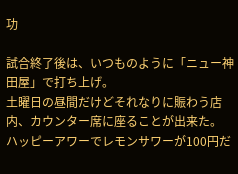功

試合終了後は、いつものように「ニュー神田屋」で打ち上げ。
土曜日の昼間だけどそれなりに賑わう店内、カウンター席に座ることが出来た。
ハッピーアワーでレモンサワーが100円だ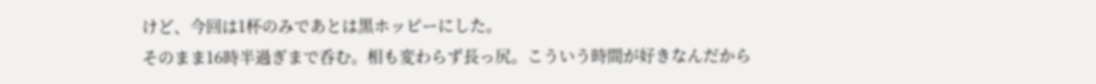けど、今回は1杯のみであとは黒ホッピーにした。
そのまま16時半過ぎまで呑む。相も変わらず長っ尻。こういう時間が好きなんだから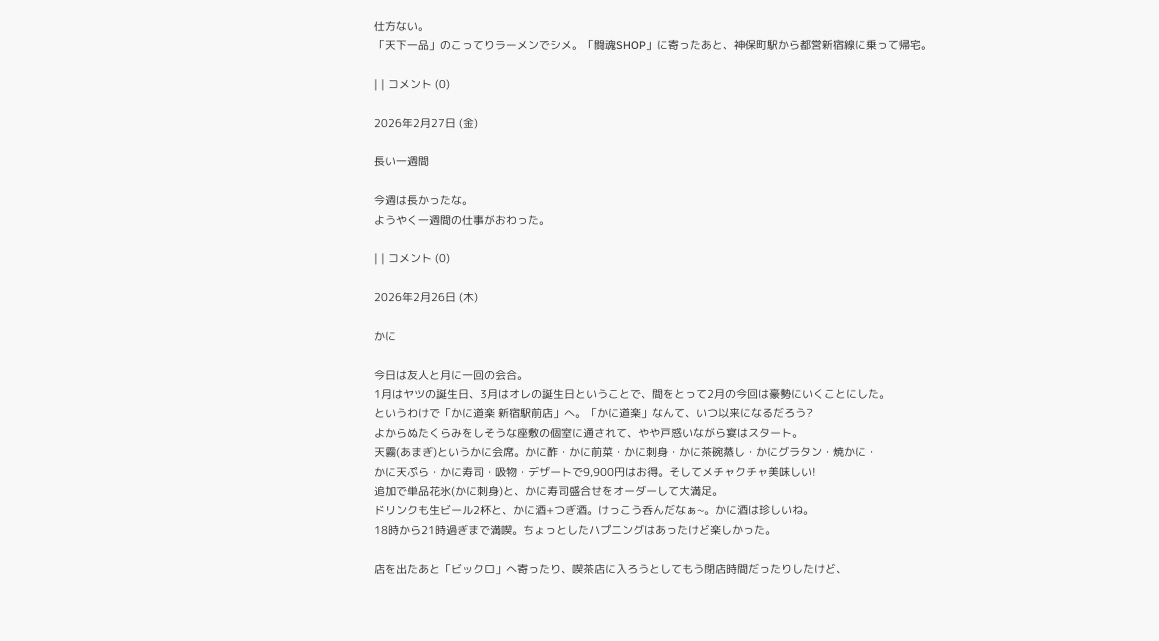仕方ない。
「天下一品」のこってりラーメンでシメ。「闘魂SHOP」に寄ったあと、神保町駅から都営新宿線に乗って帰宅。

| | コメント (0)

2026年2月27日 (金)

長い一週間

今週は長かったな。
ようやく一週間の仕事がおわった。

| | コメント (0)

2026年2月26日 (木)

かに

今日は友人と月に一回の会合。
1月はヤツの誕生日、3月はオレの誕生日ということで、間をとって2月の今回は豪勢にいくことにした。
というわけで「かに道楽 新宿駅前店」へ。「かに道楽」なんて、いつ以来になるだろう?
よからぬたくらみをしそうな座敷の個室に通されて、やや戸惑いながら宴はスタート。
天霧(あまぎ)というかに会席。かに酢・かに前菜・かに刺身・かに茶碗蒸し・かにグラタン・焼かに・
かに天ぷら・かに寿司・吸物・デザートで9,900円はお得。そしてメチャクチャ美味しい!
追加で単品花氷(かに刺身)と、かに寿司盛合せをオーダーして大満足。
ドリンクも生ビール2杯と、かに酒+つぎ酒。けっこう呑んだなぁ~。かに酒は珍しいね。
18時から21時過ぎまで満喫。ちょっとしたハプニングはあったけど楽しかった。

店を出たあと「ビックロ」へ寄ったり、喫茶店に入ろうとしてもう閉店時間だったりしたけど、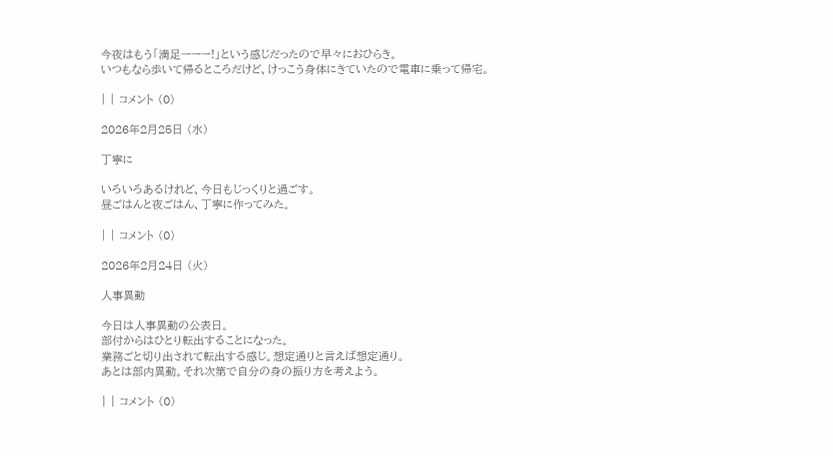今夜はもう「満足ーーー!」という感じだったので早々におひらき。
いつもなら歩いて帰るところだけど、けっこう身体にきていたので電車に乗って帰宅。

| | コメント (0)

2026年2月25日 (水)

丁寧に

いろいろあるけれど、今日もじっくりと過ごす。
昼ごはんと夜ごはん、丁寧に作ってみた。

| | コメント (0)

2026年2月24日 (火)

人事異動

今日は人事異動の公表日。
部付からはひとり転出することになった。
業務ごと切り出されて転出する感じ。想定通りと言えば想定通り。
あとは部内異動。それ次第で自分の身の振り方を考えよう。

| | コメント (0)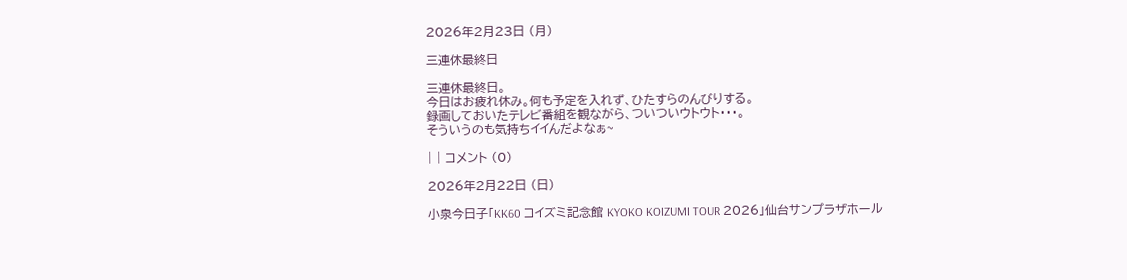2026年2月23日 (月)

三連休最終日

三連休最終日。
今日はお疲れ休み。何も予定を入れず、ひたすらのんびりする。
録画しておいたテレビ番組を観ながら、ついついウトウト・・・。
そういうのも気持ちイイんだよなぁ~

| | コメント (0)

2026年2月22日 (日)

小泉今日子「KK60 コイズミ記念館 KYOKO KOIZUMI TOUR 2026」仙台サンプラザホール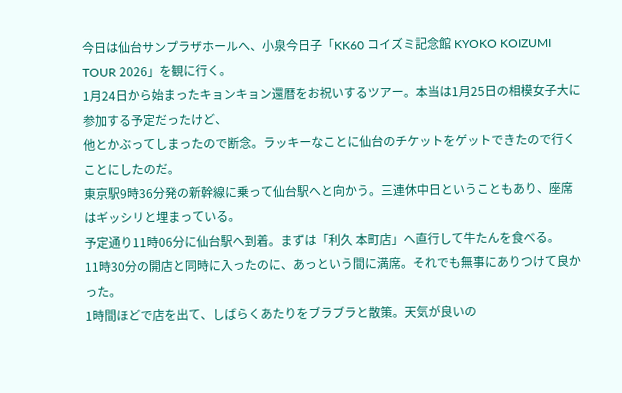今日は仙台サンプラザホールへ、小泉今日子「KK60 コイズミ記念館 KYOKO KOIZUMI TOUR 2026」を観に行く。
1月24日から始まったキョンキョン還暦をお祝いするツアー。本当は1月25日の相模女子大に参加する予定だったけど、
他とかぶってしまったので断念。ラッキーなことに仙台のチケットをゲットできたので行くことにしたのだ。
東京駅9時36分発の新幹線に乗って仙台駅へと向かう。三連休中日ということもあり、座席はギッシリと埋まっている。
予定通り11時06分に仙台駅へ到着。まずは「利久 本町店」へ直行して牛たんを食べる。
11時30分の開店と同時に入ったのに、あっという間に満席。それでも無事にありつけて良かった。
1時間ほどで店を出て、しばらくあたりをブラブラと散策。天気が良いの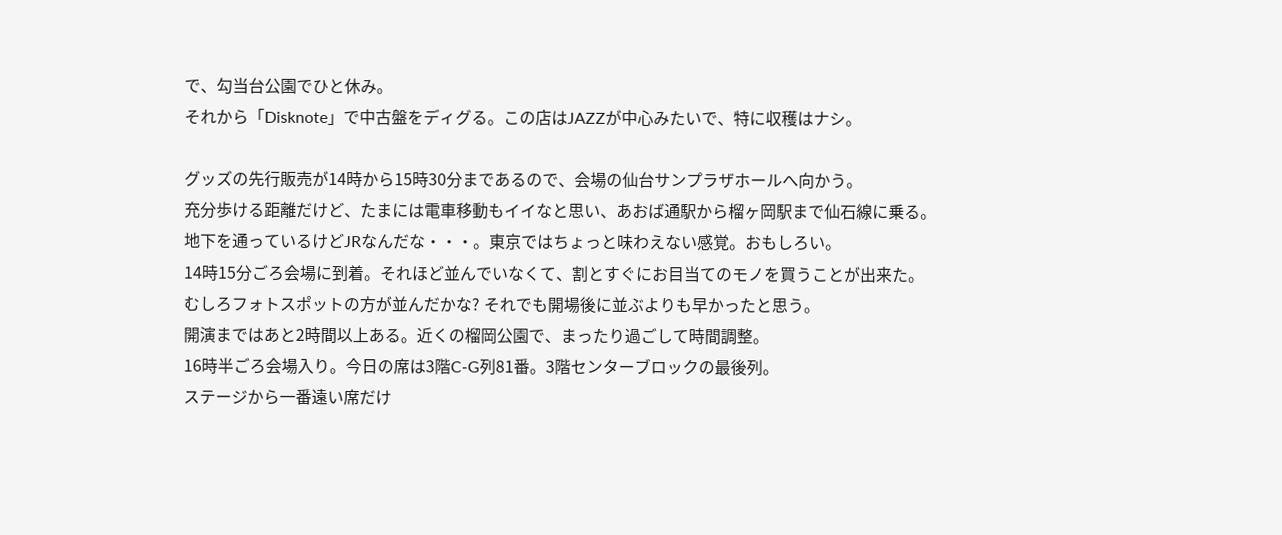で、勾当台公園でひと休み。
それから「Disknote」で中古盤をディグる。この店はJAZZが中心みたいで、特に収穫はナシ。

グッズの先行販売が14時から15時30分まであるので、会場の仙台サンプラザホールへ向かう。
充分歩ける距離だけど、たまには電車移動もイイなと思い、あおば通駅から榴ヶ岡駅まで仙石線に乗る。
地下を通っているけどJRなんだな・・・。東京ではちょっと味わえない感覚。おもしろい。
14時15分ごろ会場に到着。それほど並んでいなくて、割とすぐにお目当てのモノを買うことが出来た。
むしろフォトスポットの方が並んだかな? それでも開場後に並ぶよりも早かったと思う。
開演まではあと2時間以上ある。近くの榴岡公園で、まったり過ごして時間調整。
16時半ごろ会場入り。今日の席は3階C-G列81番。3階センターブロックの最後列。
ステージから一番遠い席だけ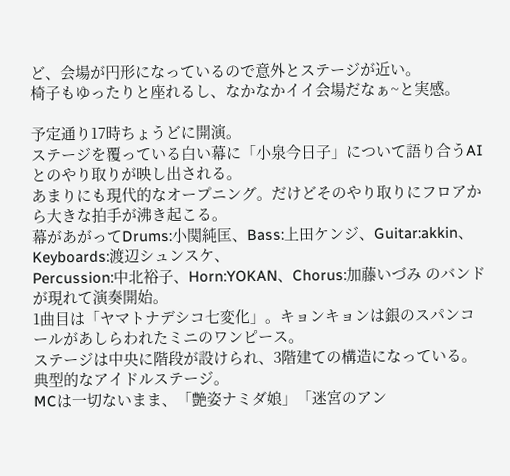ど、会場が円形になっているので意外とステージが近い。
椅子もゆったりと座れるし、なかなかイイ会場だなぁ~と実感。

予定通り17時ちょうどに開演。
ステージを覆っている白い幕に「小泉今日子」について語り合うAIとのやり取りが映し出される。
あまりにも現代的なオープニング。だけどそのやり取りにフロアから大きな拍手が沸き起こる。
幕があがってDrums:小関純匡、Bass:上田ケンジ、Guitar:akkin、Keyboards:渡辺シュンスケ、
Percussion:中北裕子、Horn:YOKAN、Chorus:加藤いづみ のバンドが現れて演奏開始。
1曲目は「ヤマトナデシコ七変化」。キョンキョンは銀のスパンコールがあしらわれたミニのワンピース。
ステージは中央に階段が設けられ、3階建ての構造になっている。典型的なアイドルステージ。
MCは一切ないまま、「艶姿ナミダ娘」「迷宮のアン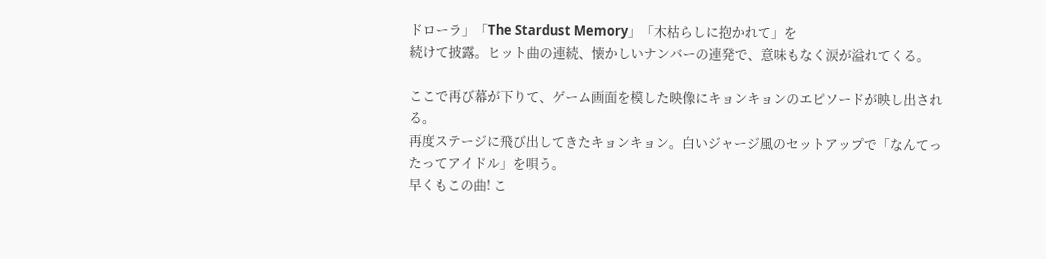ドローラ」「The Stardust Memory」「木枯らしに抱かれて」を
続けて披露。ヒット曲の連続、懐かしいナンバーの連発で、意味もなく涙が溢れてくる。

ここで再び幕が下りて、ゲーム画面を模した映像にキョンキョンのエピソードが映し出される。
再度ステージに飛び出してきたキョンキョン。白いジャージ風のセットアップで「なんてったってアイドル」を唄う。
早くもこの曲! こ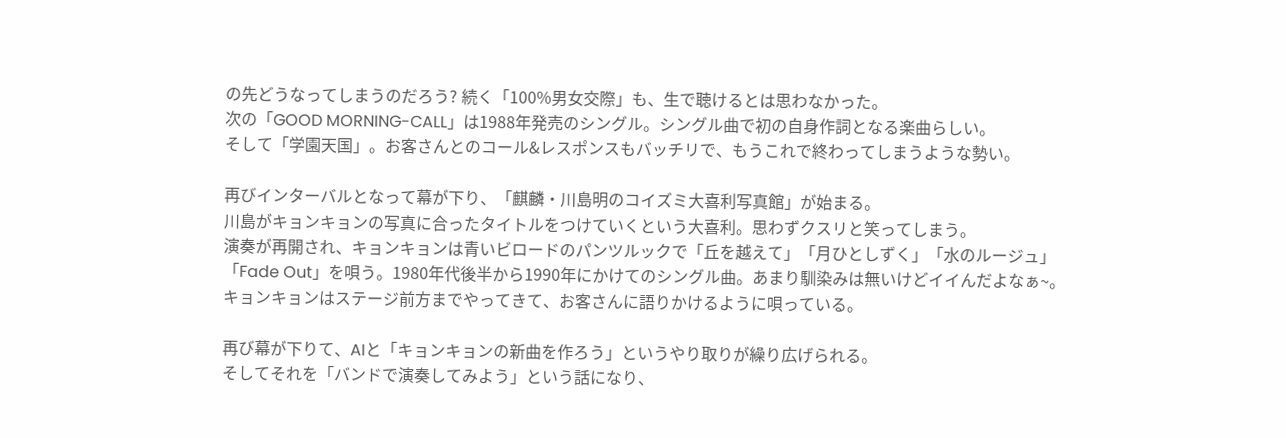の先どうなってしまうのだろう? 続く「100%男女交際」も、生で聴けるとは思わなかった。
次の「GOOD MORNING-CALL」は1988年発売のシングル。シングル曲で初の自身作詞となる楽曲らしい。
そして「学園天国」。お客さんとのコール&レスポンスもバッチリで、もうこれで終わってしまうような勢い。

再びインターバルとなって幕が下り、「麒麟・川島明のコイズミ大喜利写真館」が始まる。
川島がキョンキョンの写真に合ったタイトルをつけていくという大喜利。思わずクスリと笑ってしまう。
演奏が再開され、キョンキョンは青いビロードのパンツルックで「丘を越えて」「月ひとしずく」「水のルージュ」
「Fade Out」を唄う。1980年代後半から1990年にかけてのシングル曲。あまり馴染みは無いけどイイんだよなぁ~。
キョンキョンはステージ前方までやってきて、お客さんに語りかけるように唄っている。

再び幕が下りて、AIと「キョンキョンの新曲を作ろう」というやり取りが繰り広げられる。
そしてそれを「バンドで演奏してみよう」という話になり、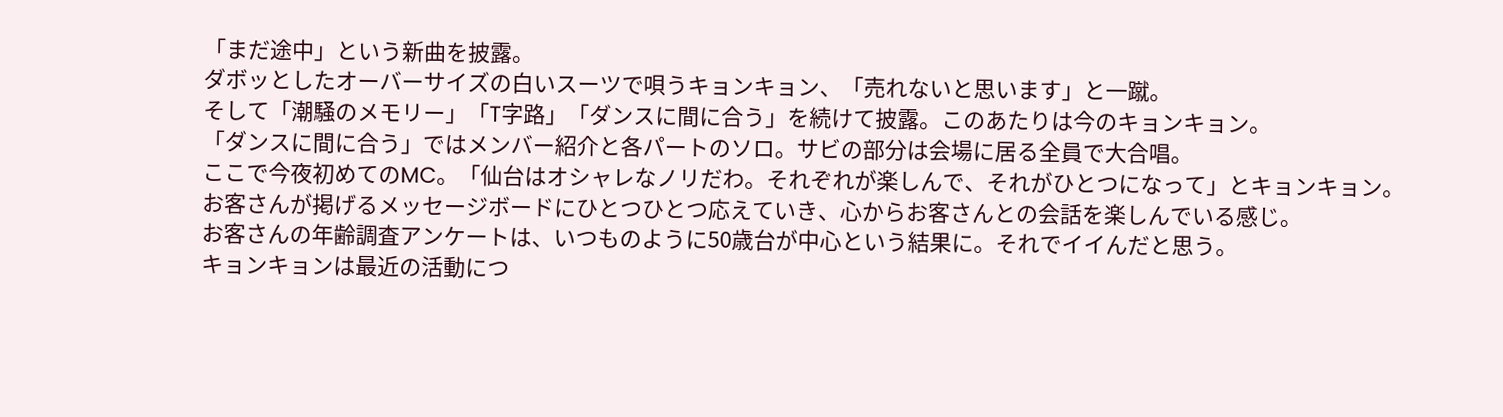「まだ途中」という新曲を披露。
ダボッとしたオーバーサイズの白いスーツで唄うキョンキョン、「売れないと思います」と一蹴。
そして「潮騒のメモリー」「T字路」「ダンスに間に合う」を続けて披露。このあたりは今のキョンキョン。
「ダンスに間に合う」ではメンバー紹介と各パートのソロ。サビの部分は会場に居る全員で大合唱。
ここで今夜初めてのMC。「仙台はオシャレなノリだわ。それぞれが楽しんで、それがひとつになって」とキョンキョン。
お客さんが掲げるメッセージボードにひとつひとつ応えていき、心からお客さんとの会話を楽しんでいる感じ。
お客さんの年齢調査アンケートは、いつものように50歳台が中心という結果に。それでイイんだと思う。
キョンキョンは最近の活動につ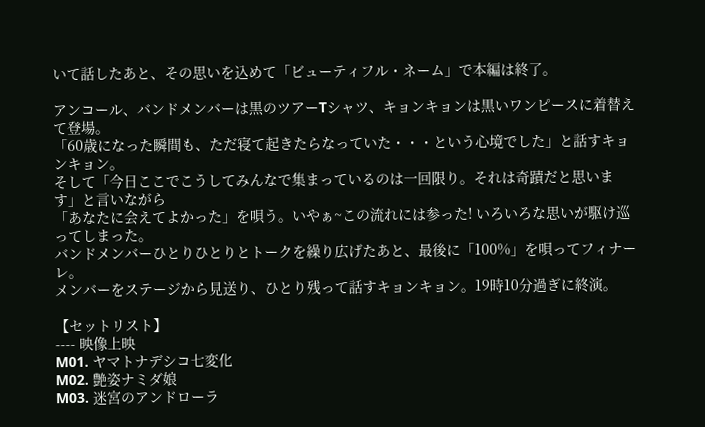いて話したあと、その思いを込めて「ビューティフル・ネーム」で本編は終了。

アンコール、バンドメンバーは黒のツアーTシャツ、キョンキョンは黒いワンピースに着替えて登場。
「60歳になった瞬間も、ただ寝て起きたらなっていた・・・という心境でした」と話すキョンキョン。
そして「今日ここでこうしてみんなで集まっているのは一回限り。それは奇蹟だと思います」と言いながら
「あなたに会えてよかった」を唄う。いやぁ~この流れには参った! いろいろな思いが駆け巡ってしまった。
バンドメンバーひとりひとりとトークを繰り広げたあと、最後に「100%」を唄ってフィナーレ。
メンバーをステージから見送り、ひとり残って話すキョンキョン。19時10分過ぎに終演。

【セットリスト】
---- 映像上映
M01. ヤマトナデシコ七変化
M02. 艶姿ナミダ娘
M03. 迷宮のアンドローラ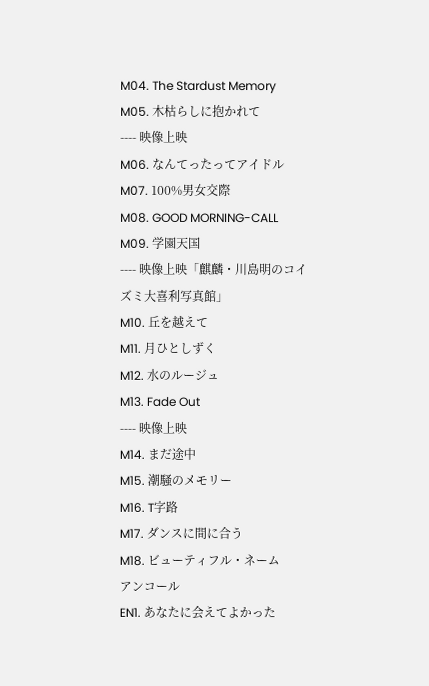M04. The Stardust Memory
M05. 木枯らしに抱かれて
---- 映像上映
M06. なんてったってアイドル
M07. 100%男女交際
M08. GOOD MORNING-CALL
M09. 学園天国
---- 映像上映「麒麟・川島明のコイズミ大喜利写真館」
M10. 丘を越えて
M11. 月ひとしずく
M12. 水のルージュ
M13. Fade Out
---- 映像上映
M14. まだ途中
M15. 潮騒のメモリー
M16. T字路
M17. ダンスに間に合う
M18. ビューティフル・ネーム
アンコール
EN1. あなたに会えてよかった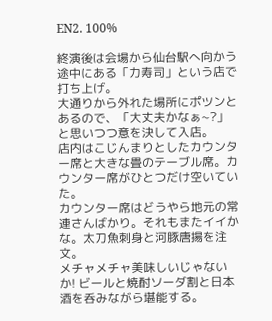EN2. 100%

終演後は会場から仙台駅へ向かう途中にある「力寿司」という店で打ち上げ。
大通りから外れた場所にポツンとあるので、「大丈夫かなぁ~?」と思いつつ意を決して入店。
店内はこじんまりとしたカウンター席と大きな畳のテーブル席。カウンター席がひとつだけ空いていた。
カウンター席はどうやら地元の常連さんばかり。それもまたイイかな。太刀魚刺身と河豚唐揚を注文。
メチャメチャ美味しいじゃないか! ビールと焼酎ソーダ割と日本酒を呑みながら堪能する。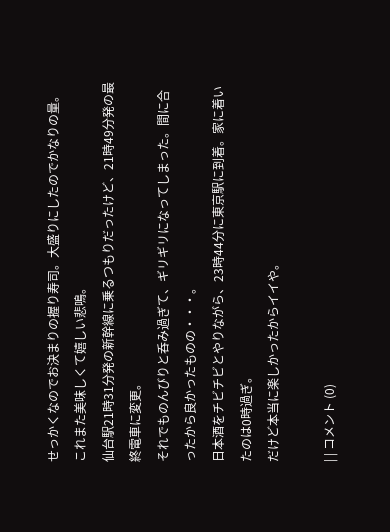せっかくなのでお決まりの握り寿司。大盛りにしたのでかなりの量。これまた美味しくて嬉しい悲鳴。
仙台駅21時31分発の新幹線に乗るつもりだったけど、21時49分発の最終電車に変更。
それでものんびりと呑み過ぎて、ギリギリになってしまった。間に合ったから良かったものの・・・。
日本酒をチビチビとやりながら、23時44分に東京駅に到着。家に着いたのは0時過ぎ。
だけど本当に楽しかったからイイや。

| | コメント (0)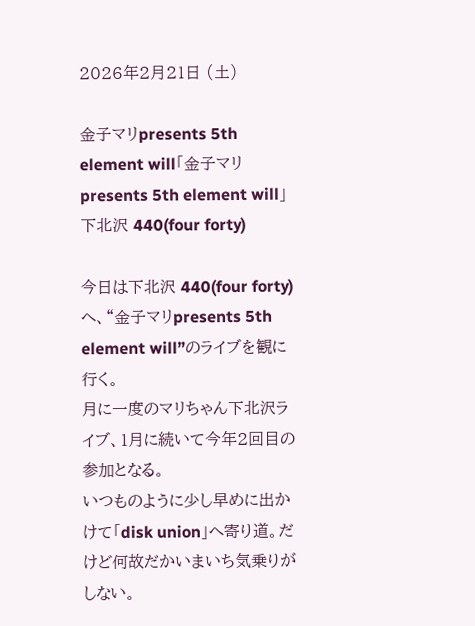2026年2月21日 (土)

金子マリpresents 5th element will「金子マリpresents 5th element will」下北沢 440(four forty)

今日は下北沢 440(four forty)へ、“金子マリpresents 5th element will”のライブを観に行く。
月に一度のマリちゃん下北沢ライブ、1月に続いて今年2回目の参加となる。
いつものように少し早めに出かけて「disk union」へ寄り道。だけど何故だかいまいち気乗りがしない。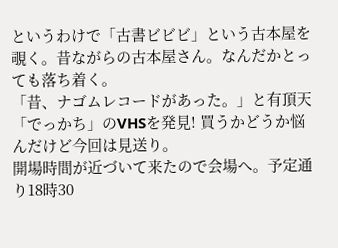というわけで「古書ビビビ」という古本屋を覗く。昔ながらの古本屋さん。なんだかとっても落ち着く。
「昔、ナゴムレコードがあった。」と有頂天「でっかち」のVHSを発見! 買うかどうか悩んだけど今回は見送り。
開場時間が近づいて来たので会場へ。予定通り18時30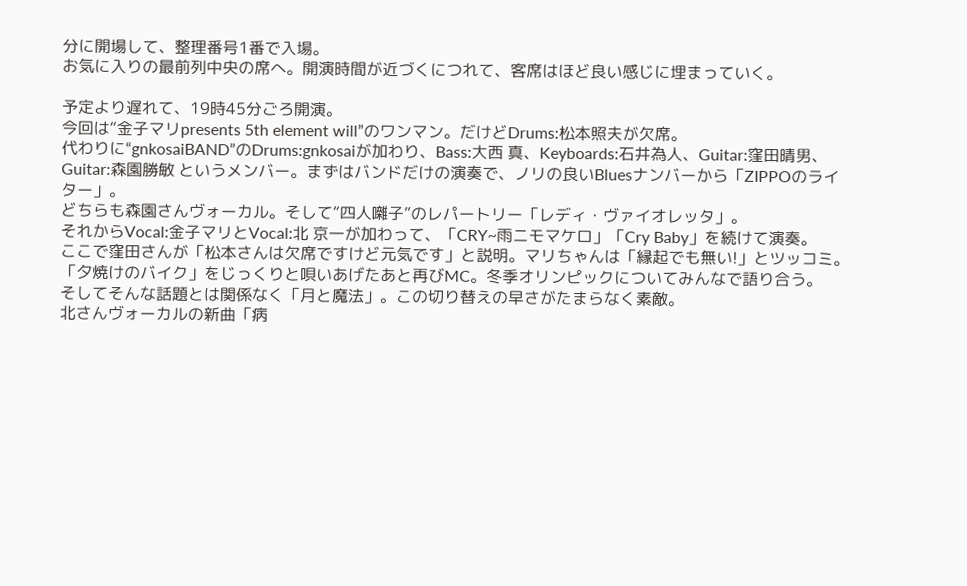分に開場して、整理番号1番で入場。
お気に入りの最前列中央の席へ。開演時間が近づくにつれて、客席はほど良い感じに埋まっていく。

予定より遅れて、19時45分ごろ開演。
今回は“金子マリpresents 5th element will”のワンマン。だけどDrums:松本照夫が欠席。
代わりに“gnkosaiBAND”のDrums:gnkosaiが加わり、Bass:大西 真、Keyboards:石井為人、Guitar:窪田晴男、
Guitar:森園勝敏 というメンバー。まずはバンドだけの演奏で、ノリの良いBluesナンバーから「ZIPPOのライター」。
どちらも森園さんヴォーカル。そして“四人囃子”のレパートリー「レディ・ヴァイオレッタ」。
それからVocal:金子マリとVocal:北 京一が加わって、「CRY~雨ニモマケロ」「Cry Baby」を続けて演奏。
ここで窪田さんが「松本さんは欠席ですけど元気です」と説明。マリちゃんは「縁起でも無い!」とツッコミ。
「夕焼けのバイク」をじっくりと唄いあげたあと再びMC。冬季オリンピックについてみんなで語り合う。
そしてそんな話題とは関係なく「月と魔法」。この切り替えの早さがたまらなく素敵。
北さんヴォーカルの新曲「病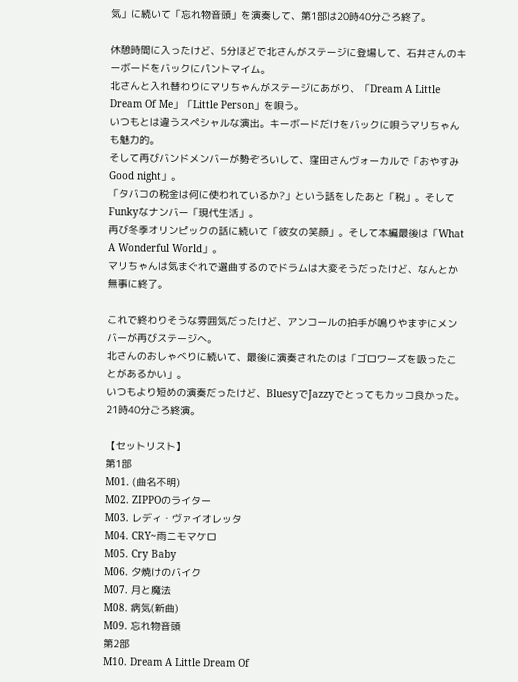気」に続いて「忘れ物音頭」を演奏して、第1部は20時40分ごろ終了。

休憩時間に入ったけど、5分ほどで北さんがステージに登場して、石井さんのキーボードをバックにパントマイム。
北さんと入れ替わりにマリちゃんがステージにあがり、「Dream A Little Dream Of Me」「Little Person」を唄う。
いつもとは違うスペシャルな演出。キーボードだけをバックに唄うマリちゃんも魅力的。
そして再びバンドメンバーが勢ぞろいして、窪田さんヴォーカルで「おやすみGood night」。
「タバコの税金は何に使われているか?」という話をしたあと「税」。そしてFunkyなナンバー「現代生活」。
再び冬季オリンピックの話に続いて「彼女の笑顔」。そして本編最後は「What A Wonderful World」。
マリちゃんは気まぐれで選曲するのでドラムは大変そうだったけど、なんとか無事に終了。

これで終わりそうな雰囲気だったけど、アンコールの拍手が鳴りやまずにメンバーが再びステージへ。
北さんのおしゃべりに続いて、最後に演奏されたのは「ゴロワーズを吸ったことがあるかい」。
いつもより短めの演奏だったけど、BluesyでJazzyでとってもカッコ良かった。21時40分ごろ終演。

【セットリスト】
第1部
M01. (曲名不明)
M02. ZIPPOのライター
M03. レディ・ヴァイオレッタ
M04. CRY~雨ニモマケロ
M05. Cry Baby
M06. 夕焼けのバイク
M07. 月と魔法
M08. 病気(新曲)
M09. 忘れ物音頭
第2部
M10. Dream A Little Dream Of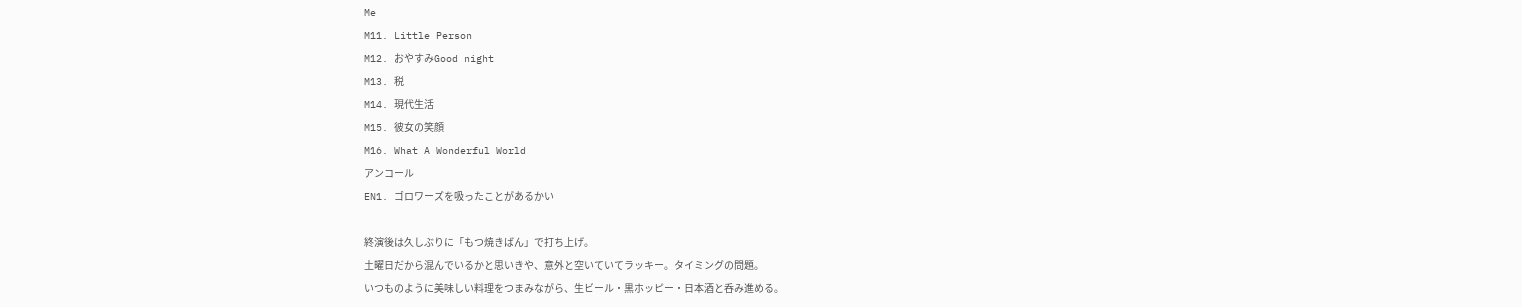Me
M11. Little Person
M12. おやすみGood night
M13. 税
M14. 現代生活
M15. 彼女の笑顔
M16. What A Wonderful World
アンコール
EN1. ゴロワーズを吸ったことがあるかい

終演後は久しぶりに「もつ焼きばん」で打ち上げ。
土曜日だから混んでいるかと思いきや、意外と空いていてラッキー。タイミングの問題。
いつものように美味しい料理をつまみながら、生ビール・黒ホッピー・日本酒と呑み進める。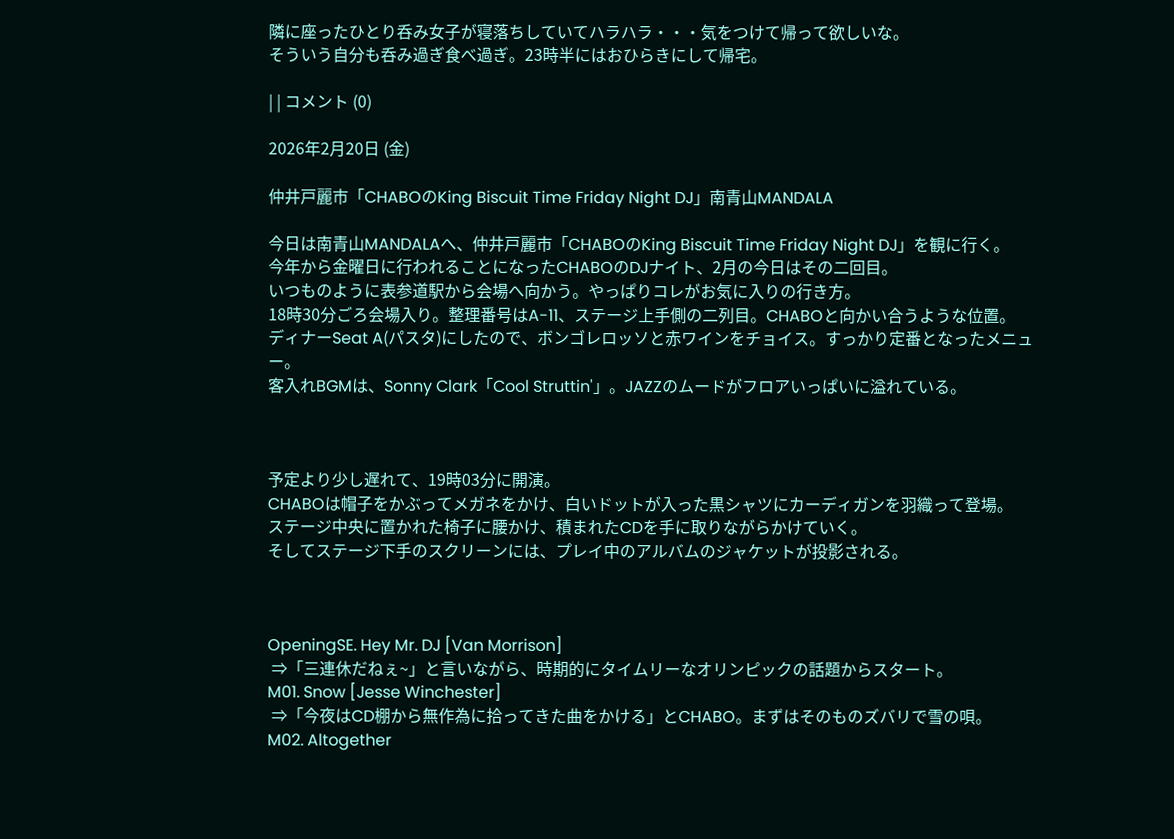隣に座ったひとり呑み女子が寝落ちしていてハラハラ・・・気をつけて帰って欲しいな。
そういう自分も呑み過ぎ食べ過ぎ。23時半にはおひらきにして帰宅。

| | コメント (0)

2026年2月20日 (金)

仲井戸麗市「CHABOのKing Biscuit Time Friday Night DJ」南青山MANDALA

今日は南青山MANDALAへ、仲井戸麗市「CHABOのKing Biscuit Time Friday Night DJ」を観に行く。
今年から金曜日に行われることになったCHABOのDJナイト、2月の今日はその二回目。
いつものように表参道駅から会場へ向かう。やっぱりコレがお気に入りの行き方。
18時30分ごろ会場入り。整理番号はA-11、ステージ上手側の二列目。CHABOと向かい合うような位置。
ディナーSeat A(パスタ)にしたので、ボンゴレロッソと赤ワインをチョイス。すっかり定番となったメニュー。
客入れBGMは、Sonny Clark「Cool Struttin'」。JAZZのムードがフロアいっぱいに溢れている。



予定より少し遅れて、19時03分に開演。
CHABOは帽子をかぶってメガネをかけ、白いドットが入った黒シャツにカーディガンを羽織って登場。
ステージ中央に置かれた椅子に腰かけ、積まれたCDを手に取りながらかけていく。
そしてステージ下手のスクリーンには、プレイ中のアルバムのジャケットが投影される。



OpeningSE. Hey Mr. DJ [Van Morrison]
 ⇒「三連休だねぇ~」と言いながら、時期的にタイムリーなオリンピックの話題からスタート。
M01. Snow [Jesse Winchester]
 ⇒「今夜はCD棚から無作為に拾ってきた曲をかける」とCHABO。まずはそのものズバリで雪の唄。
M02. Altogether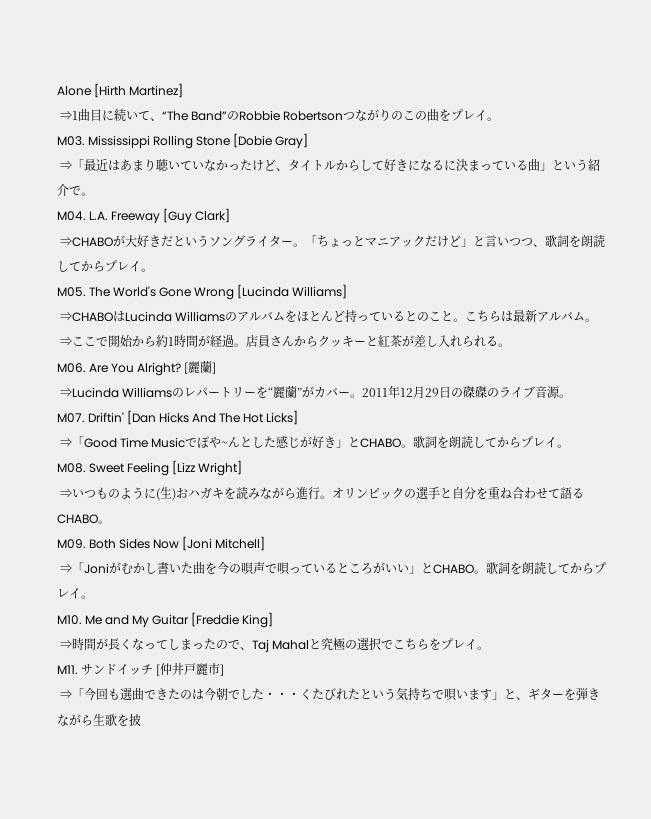Alone [Hirth Martinez]
 ⇒1曲目に続いて、“The Band”のRobbie Robertsonつながりのこの曲をプレイ。
M03. Mississippi Rolling Stone [Dobie Gray]
 ⇒「最近はあまり聴いていなかったけど、タイトルからして好きになるに決まっている曲」という紹介で。
M04. L.A. Freeway [Guy Clark]
 ⇒CHABOが大好きだというソングライター。「ちょっとマニアックだけど」と言いつつ、歌詞を朗読してからプレイ。
M05. The World's Gone Wrong [Lucinda Williams]
 ⇒CHABOはLucinda Williamsのアルバムをほとんど持っているとのこと。こちらは最新アルバム。
 ⇒ここで開始から約1時間が経過。店員さんからクッキーと紅茶が差し入れられる。
M06. Are You Alright? [麗蘭]
 ⇒Lucinda Williamsのレパートリーを“麗蘭”がカバー。2011年12月29日の磔磔のライブ音源。
M07. Driftin' [Dan Hicks And The Hot Licks]
 ⇒「Good Time Musicでぽや~んとした感じが好き」とCHABO。歌詞を朗読してからプレイ。
M08. Sweet Feeling [Lizz Wright]
 ⇒いつものように(生)おハガキを読みながら進行。オリンピックの選手と自分を重ね合わせて語るCHABO。
M09. Both Sides Now [Joni Mitchell]
 ⇒「Joniがむかし書いた曲を今の唄声で唄っているところがいい」とCHABO。歌詞を朗読してからプレイ。
M10. Me and My Guitar [Freddie King]
 ⇒時間が長くなってしまったので、Taj Mahalと究極の選択でこちらをプレイ。
M11. サンドイッチ [仲井戸麗市]
 ⇒「今回も選曲できたのは今朝でした・・・くたびれたという気持ちで唄います」と、ギターを弾きながら生歌を披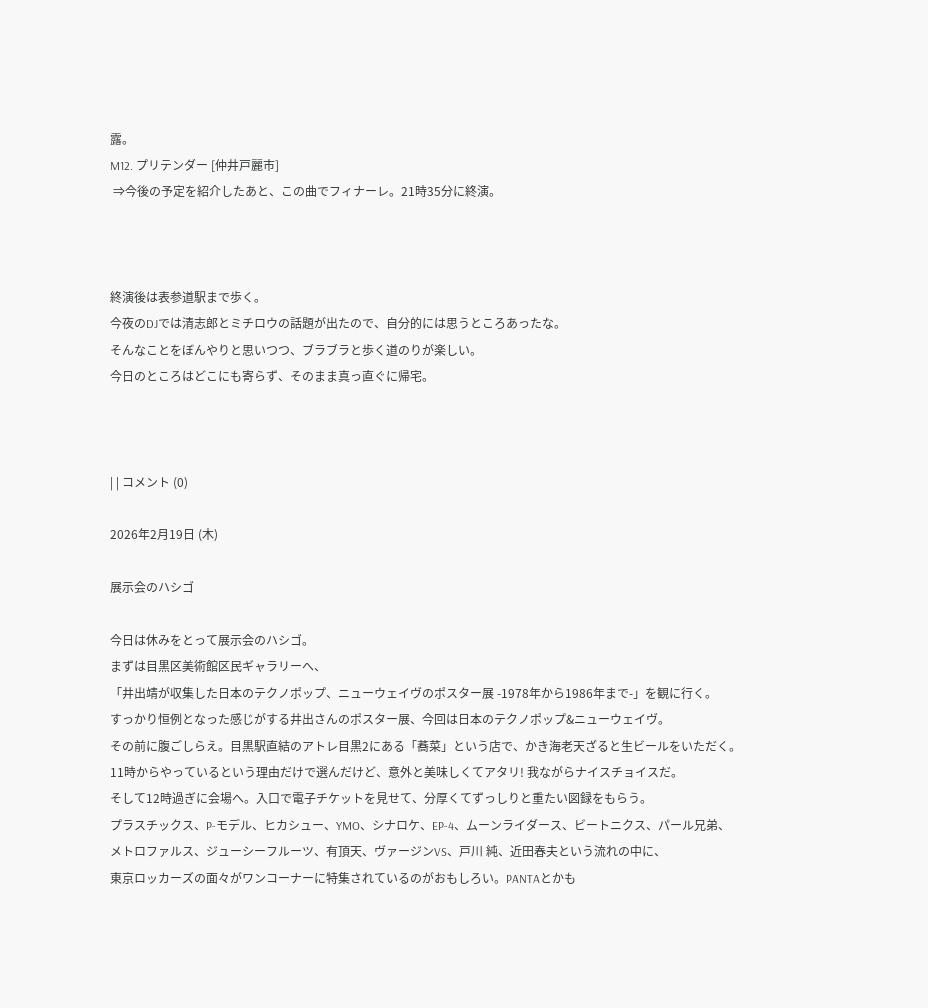露。
M12. プリテンダー [仲井戸麗市]
 ⇒今後の予定を紹介したあと、この曲でフィナーレ。21時35分に終演。



終演後は表参道駅まで歩く。
今夜のDJでは清志郎とミチロウの話題が出たので、自分的には思うところあったな。
そんなことをぼんやりと思いつつ、ブラブラと歩く道のりが楽しい。
今日のところはどこにも寄らず、そのまま真っ直ぐに帰宅。



| | コメント (0)

2026年2月19日 (木)

展示会のハシゴ

今日は休みをとって展示会のハシゴ。
まずは目黒区美術館区民ギャラリーへ、
「井出靖が収集した日本のテクノポップ、ニューウェイヴのポスター展 -1978年から1986年まで-」を観に行く。
すっかり恒例となった感じがする井出さんのポスター展、今回は日本のテクノポップ&ニューウェイヴ。
その前に腹ごしらえ。目黒駅直結のアトレ目黒2にある「蕎菜」という店で、かき海老天ざると生ビールをいただく。
11時からやっているという理由だけで選んだけど、意外と美味しくてアタリ! 我ながらナイスチョイスだ。
そして12時過ぎに会場へ。入口で電子チケットを見せて、分厚くてずっしりと重たい図録をもらう。
プラスチックス、P-モデル、ヒカシュー、YMO、シナロケ、EP-4、ムーンライダース、ビートニクス、パール兄弟、
メトロファルス、ジューシーフルーツ、有頂天、ヴァージンVS、戸川 純、近田春夫という流れの中に、
東京ロッカーズの面々がワンコーナーに特集されているのがおもしろい。PANTAとかも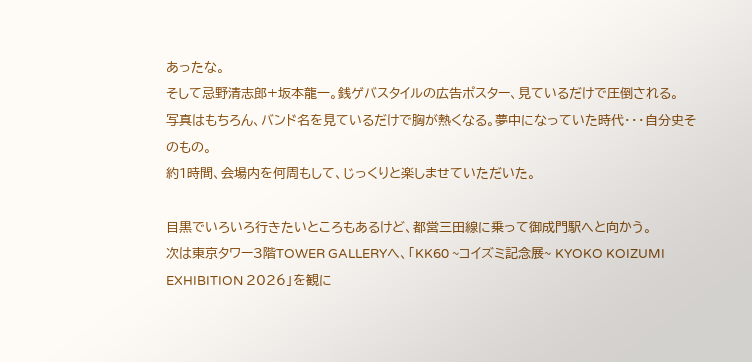あったな。
そして忌野清志郎+坂本龍一。銭ゲバスタイルの広告ポスター、見ているだけで圧倒される。
写真はもちろん、バンド名を見ているだけで胸が熱くなる。夢中になっていた時代・・・自分史そのもの。
約1時間、会場内を何周もして、じっくりと楽しませていただいた。

目黒でいろいろ行きたいところもあるけど、都営三田線に乗って御成門駅へと向かう。
次は東京タワー3階TOWER GALLERYへ、「KK60 ~コイズミ記念展~ KYOKO KOIZUMI EXHIBITION 2026」を観に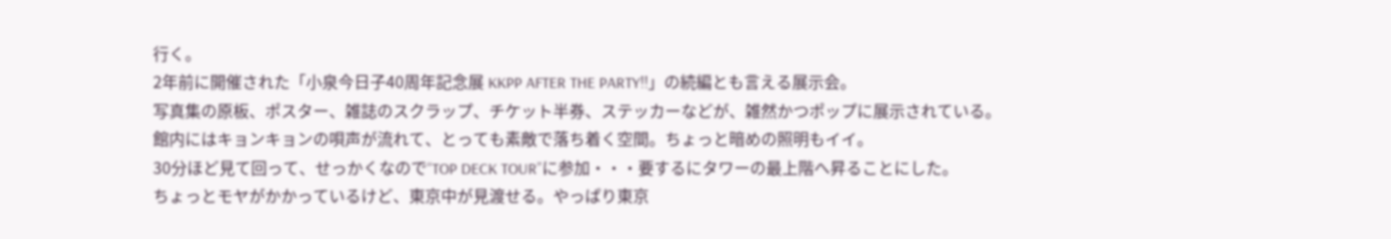行く。
2年前に開催された「小泉今日子40周年記念展 KKPP AFTER THE PARTY!!」の続編とも言える展示会。
写真集の原板、ポスター、雑誌のスクラップ、チケット半券、ステッカーなどが、雑然かつポップに展示されている。
館内にはキョンキョンの唄声が流れて、とっても素敵で落ち着く空間。ちょっと暗めの照明もイイ。
30分ほど見て回って、せっかくなので“TOP DECK TOUR”に参加・・・要するにタワーの最上階へ昇ることにした。
ちょっとモヤがかかっているけど、東京中が見渡せる。やっぱり東京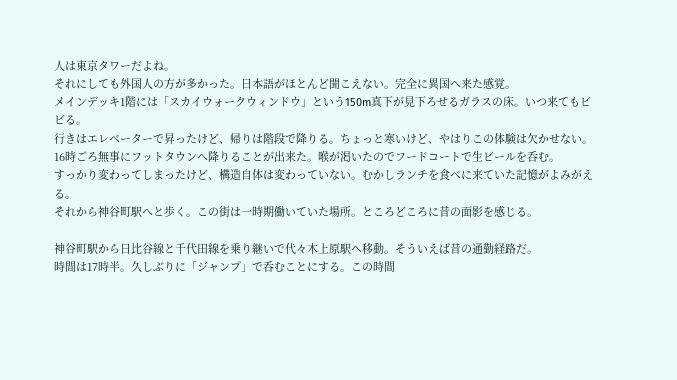人は東京タワーだよね。
それにしても外国人の方が多かった。日本語がほとんど聞こえない。完全に異国へ来た感覚。
メインデッキ1階には「スカイウォークウィンドウ」という150m真下が見下ろせるガラスの床。いつ来てもビビる。
行きはエレベーターで昇ったけど、帰りは階段で降りる。ちょっと寒いけど、やはりこの体験は欠かせない。
16時ごろ無事にフットタウンへ降りることが出来た。喉が渇いたのでフードコートで生ビールを呑む。
すっかり変わってしまったけど、構造自体は変わっていない。むかしランチを食べに来ていた記憶がよみがえる。
それから神谷町駅へと歩く。この街は一時期働いていた場所。ところどころに昔の面影を感じる。

神谷町駅から日比谷線と千代田線を乗り継いで代々木上原駅へ移動。そういえば昔の通勤経路だ。
時間は17時半。久しぶりに「ジャンプ」で呑むことにする。この時間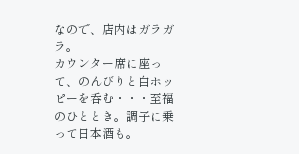なので、店内はガラガラ。
カウンター席に座って、のんびりと白ホッピーを呑む・・・至福のひととき。調子に乗って日本酒も。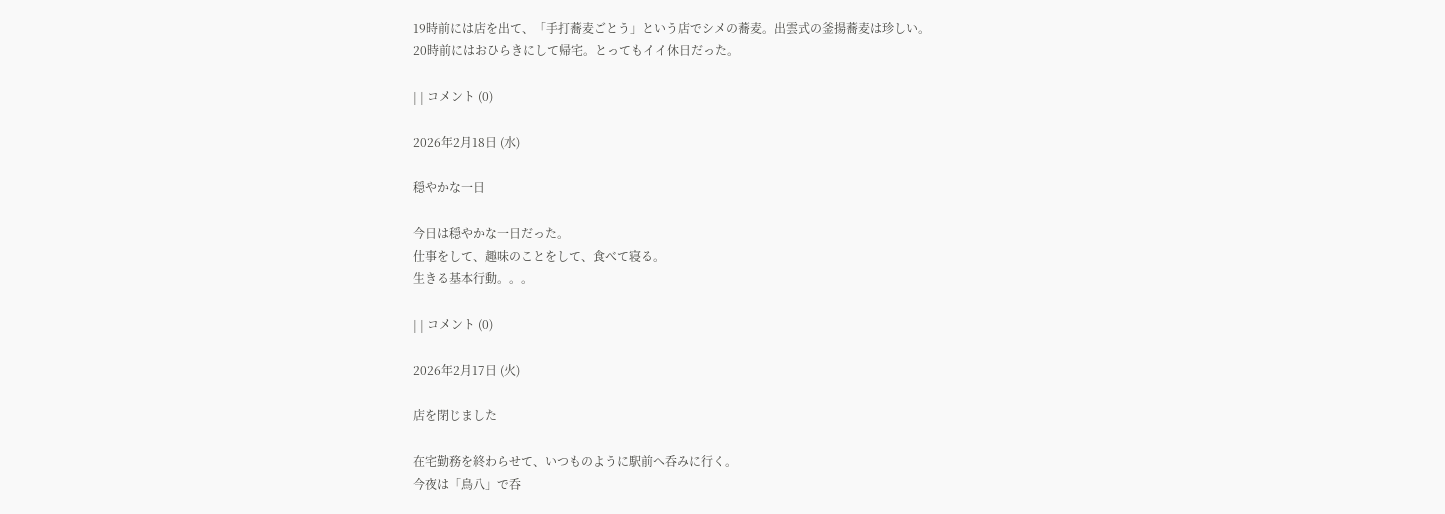19時前には店を出て、「手打蕎麦ごとう」という店でシメの蕎麦。出雲式の釜揚蕎麦は珍しい。
20時前にはおひらきにして帰宅。とってもイイ休日だった。

| | コメント (0)

2026年2月18日 (水)

穏やかな一日

今日は穏やかな一日だった。
仕事をして、趣味のことをして、食べて寝る。
生きる基本行動。。。

| | コメント (0)

2026年2月17日 (火)

店を閉じました

在宅勤務を終わらせて、いつものように駅前へ呑みに行く。
今夜は「鳥八」で呑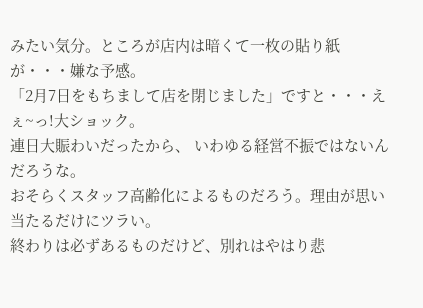みたい気分。ところが店内は暗くて一枚の貼り紙が・・・嫌な予感。
「2月7日をもちまして店を閉じました」ですと・・・えぇ~っ!大ショック。
連日大賑わいだったから、 いわゆる経営不振ではないんだろうな。
おそらくスタッフ高齢化によるものだろう。理由が思い当たるだけにツラい。
終わりは必ずあるものだけど、別れはやはり悲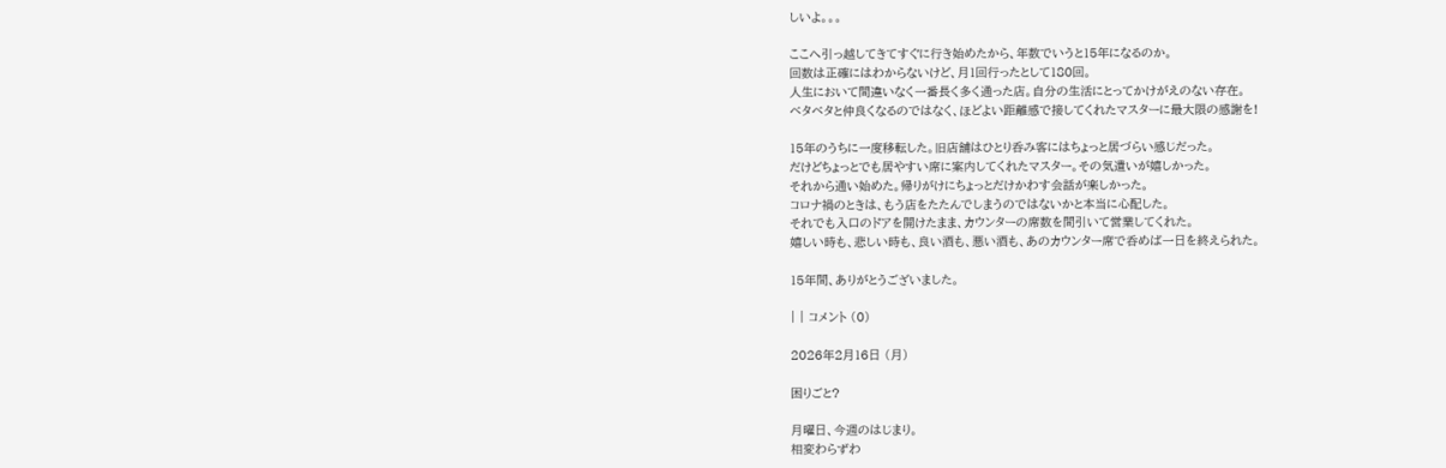しいよ。。。

ここへ引っ越してきてすぐに行き始めたから、年数でいうと15年になるのか。
回数は正確にはわからないけど、月1回行ったとして180回。
人生において間違いなく一番長く多く通った店。自分の生活にとってかけがえのない存在。
ベタベタと仲良くなるのではなく、ほどよい距離感で接してくれたマスターに最大限の感謝を!

15年のうちに一度移転した。旧店舗はひとり呑み客にはちょっと居づらい感じだった。
だけどちょっとでも居やすい席に案内してくれたマスター。その気遣いが嬉しかった。
それから通い始めた。帰りがけにちょっとだけかわす会話が楽しかった。
コロナ禍のときは、もう店をたたんでしまうのではないかと本当に心配した。
それでも入口のドアを開けたまま、カウンターの席数を間引いて営業してくれた。
嬉しい時も、悲しい時も、良い酒も、悪い酒も、あのカウンター席で呑めば一日を終えられた。

15年間、ありがとうございました。

| | コメント (0)

2026年2月16日 (月)

困りごと?

月曜日、今週のはじまり。
相変わらずわ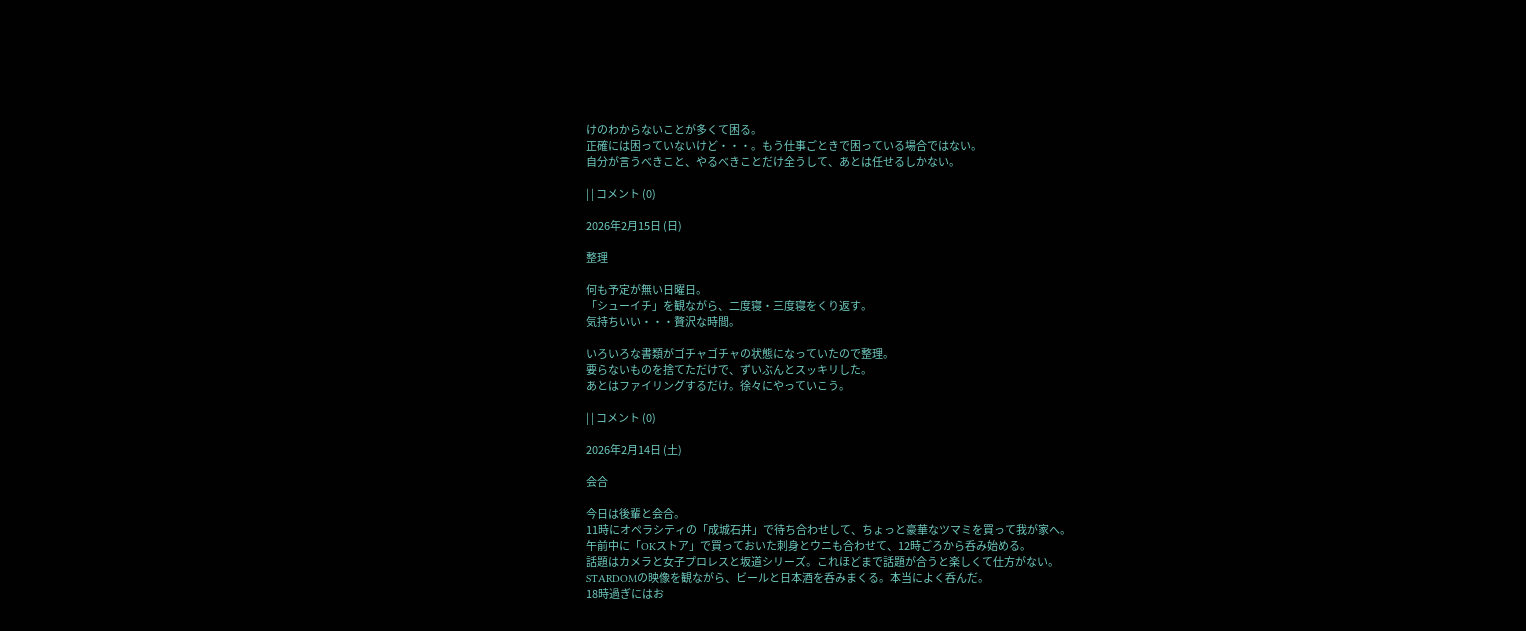けのわからないことが多くて困る。
正確には困っていないけど・・・。もう仕事ごときで困っている場合ではない。
自分が言うべきこと、やるべきことだけ全うして、あとは任せるしかない。

| | コメント (0)

2026年2月15日 (日)

整理

何も予定が無い日曜日。
「シューイチ」を観ながら、二度寝・三度寝をくり返す。
気持ちいい・・・贅沢な時間。

いろいろな書類がゴチャゴチャの状態になっていたので整理。
要らないものを捨てただけで、ずいぶんとスッキリした。
あとはファイリングするだけ。徐々にやっていこう。

| | コメント (0)

2026年2月14日 (土)

会合

今日は後輩と会合。
11時にオペラシティの「成城石井」で待ち合わせして、ちょっと豪華なツマミを買って我が家へ。
午前中に「OKストア」で買っておいた刺身とウニも合わせて、12時ごろから呑み始める。
話題はカメラと女子プロレスと坂道シリーズ。これほどまで話題が合うと楽しくて仕方がない。
STARDOMの映像を観ながら、ビールと日本酒を呑みまくる。本当によく呑んだ。
18時過ぎにはお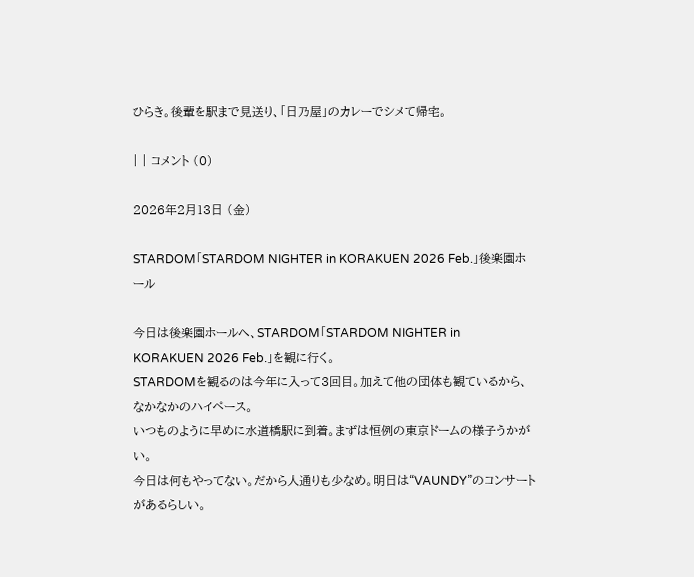ひらき。後輩を駅まで見送り、「日乃屋」のカレーでシメて帰宅。

| | コメント (0)

2026年2月13日 (金)

STARDOM「STARDOM NIGHTER in KORAKUEN 2026 Feb.」後楽園ホール

今日は後楽園ホールへ、STARDOM「STARDOM NIGHTER in KORAKUEN 2026 Feb.」を観に行く。
STARDOMを観るのは今年に入って3回目。加えて他の団体も観ているから、なかなかのハイペース。
いつものように早めに水道橋駅に到着。まずは恒例の東京ドームの様子うかがい。
今日は何もやってない。だから人通りも少なめ。明日は“VAUNDY”のコンサートがあるらしい。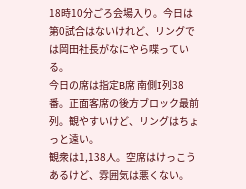18時10分ごろ会場入り。今日は第0試合はないけれど、リングでは岡田社長がなにやら喋っている。
今日の席は指定B席 南側I列38番。正面客席の後方ブロック最前列。観やすいけど、リングはちょっと遠い。
観衆は1,138人。空席はけっこうあるけど、雰囲気は悪くない。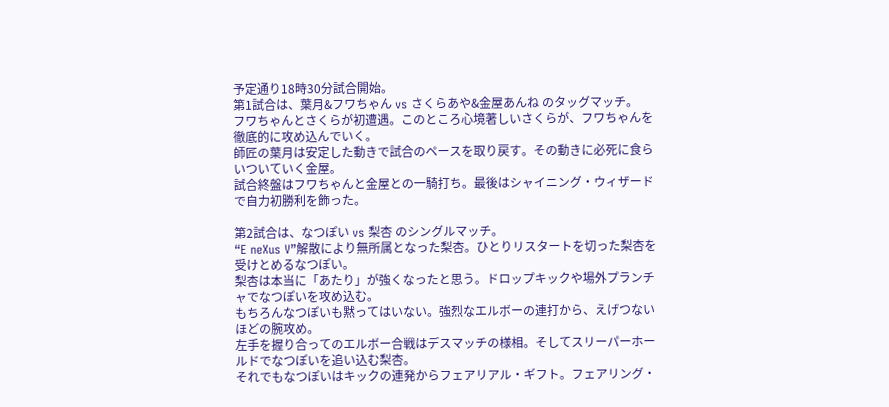予定通り18時30分試合開始。
第1試合は、葉月&フワちゃん vs さくらあや&金屋あんね のタッグマッチ。
フワちゃんとさくらが初遭遇。このところ心境著しいさくらが、フワちゃんを徹底的に攻め込んでいく。
師匠の葉月は安定した動きで試合のペースを取り戻す。その動きに必死に食らいついていく金屋。
試合終盤はフワちゃんと金屋との一騎打ち。最後はシャイニング・ウィザードで自力初勝利を飾った。

第2試合は、なつぽい vs 梨杏 のシングルマッチ。
“E neXus V”解散により無所属となった梨杏。ひとりリスタートを切った梨杏を受けとめるなつぽい。
梨杏は本当に「あたり」が強くなったと思う。ドロップキックや場外プランチャでなつぽいを攻め込む。
もちろんなつぽいも黙ってはいない。強烈なエルボーの連打から、えげつないほどの腕攻め。
左手を握り合ってのエルボー合戦はデスマッチの様相。そしてスリーパーホールドでなつぽいを追い込む梨杏。
それでもなつぽいはキックの連発からフェアリアル・ギフト。フェアリング・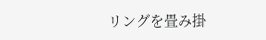リングを畳み掛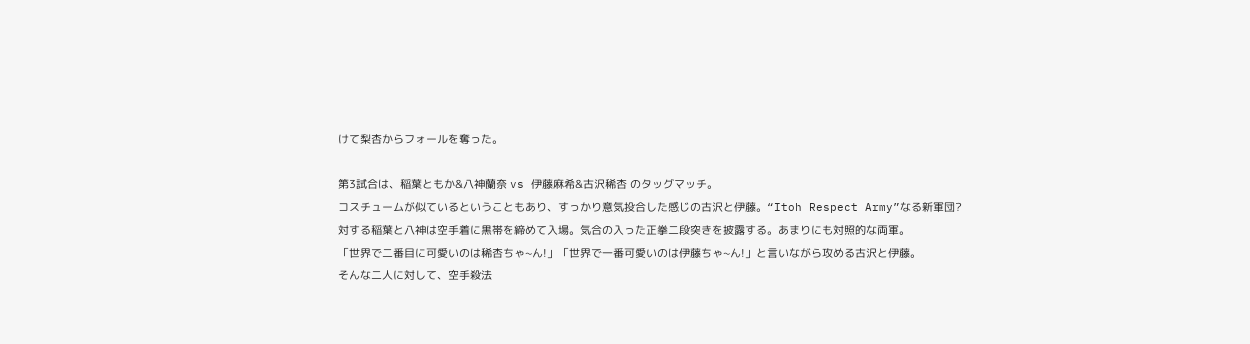けて梨杏からフォールを奪った。

第3試合は、稲葉ともか&八神蘭奈 vs 伊藤麻希&古沢稀杏 のタッグマッチ。
コスチュームが似ているということもあり、すっかり意気投合した感じの古沢と伊藤。“Itoh Respect Army”なる新軍団?
対する稲葉と八神は空手着に黒帯を締めて入場。気合の入った正拳二段突きを披露する。あまりにも対照的な両軍。
「世界で二番目に可愛いのは稀杏ちゃ~ん!」「世界で一番可愛いのは伊藤ちゃ~ん!」と言いながら攻める古沢と伊藤。
そんな二人に対して、空手殺法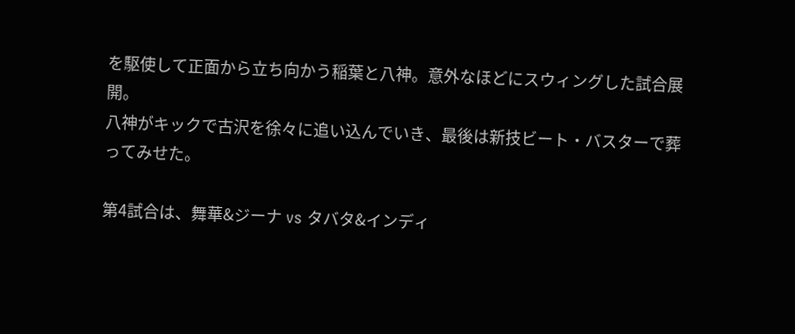を駆使して正面から立ち向かう稲葉と八神。意外なほどにスウィングした試合展開。
八神がキックで古沢を徐々に追い込んでいき、最後は新技ビート・バスターで葬ってみせた。

第4試合は、舞華&ジーナ vs タバタ&インディ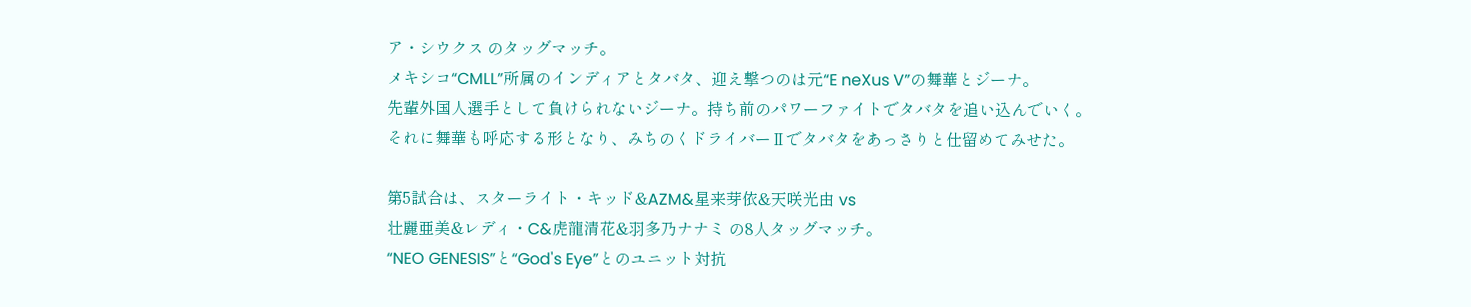ア・シウクス のタッグマッチ。
メキシコ“CMLL”所属のインディアとタバタ、迎え撃つのは元“E neXus V”の舞華とジーナ。
先輩外国人選手として負けられないジーナ。持ち前のパワーファイトでタバタを追い込んでいく。
それに舞華も呼応する形となり、みちのくドライバーⅡでタバタをあっさりと仕留めてみせた。

第5試合は、スターライト・キッド&AZM&星来芽依&天咲光由 vs
壮麗亜美&レディ・C&虎龍清花&羽多乃ナナミ の8人タッグマッチ。
“NEO GENESIS”と“God's Eye”とのユニット対抗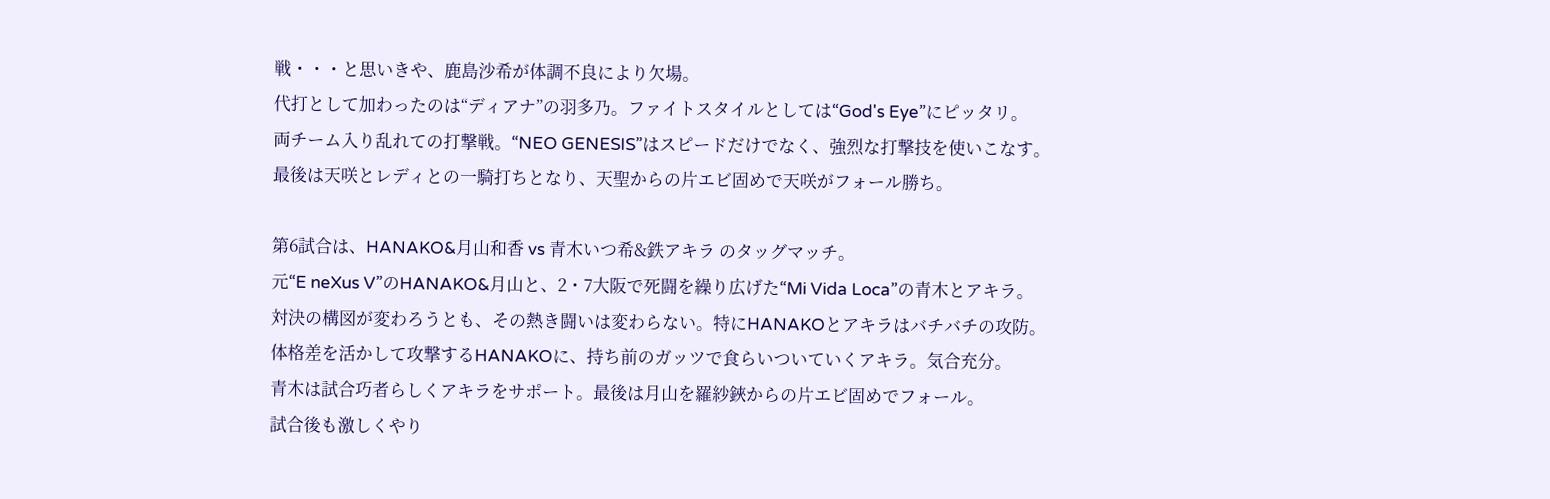戦・・・と思いきや、鹿島沙希が体調不良により欠場。
代打として加わったのは“ディアナ”の羽多乃。ファイトスタイルとしては“God's Eye”にピッタリ。
両チーム入り乱れての打撃戦。“NEO GENESIS”はスピードだけでなく、強烈な打撃技を使いこなす。
最後は天咲とレディとの一騎打ちとなり、天聖からの片エビ固めで天咲がフォール勝ち。

第6試合は、HANAKO&月山和香 vs 青木いつ希&鉄アキラ のタッグマッチ。
元“E neXus V”のHANAKO&月山と、2・7大阪で死闘を繰り広げた“Mi Vida Loca”の青木とアキラ。
対決の構図が変わろうとも、その熱き闘いは変わらない。特にHANAKOとアキラはバチバチの攻防。
体格差を活かして攻撃するHANAKOに、持ち前のガッツで食らいついていくアキラ。気合充分。
青木は試合巧者らしくアキラをサポート。最後は月山を羅紗鋏からの片エビ固めでフォール。
試合後も激しくやり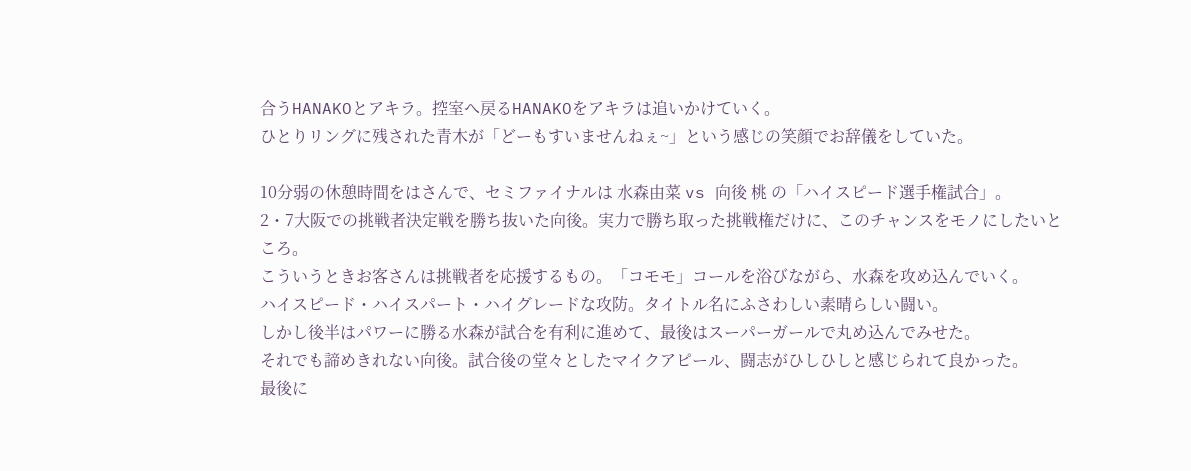合うHANAKOとアキラ。控室へ戻るHANAKOをアキラは追いかけていく。
ひとりリングに残された青木が「どーもすいませんねぇ~」という感じの笑顔でお辞儀をしていた。

10分弱の休憩時間をはさんで、セミファイナルは 水森由菜 vs 向後 桃 の「ハイスピード選手権試合」。
2・7大阪での挑戦者決定戦を勝ち抜いた向後。実力で勝ち取った挑戦権だけに、このチャンスをモノにしたいところ。
こういうときお客さんは挑戦者を応援するもの。「コモモ」コールを浴びながら、水森を攻め込んでいく。
ハイスピード・ハイスパート・ハイグレードな攻防。タイトル名にふさわしい素晴らしい闘い。
しかし後半はパワーに勝る水森が試合を有利に進めて、最後はスーパーガールで丸め込んでみせた。
それでも諦めきれない向後。試合後の堂々としたマイクアピール、闘志がひしひしと感じられて良かった。
最後に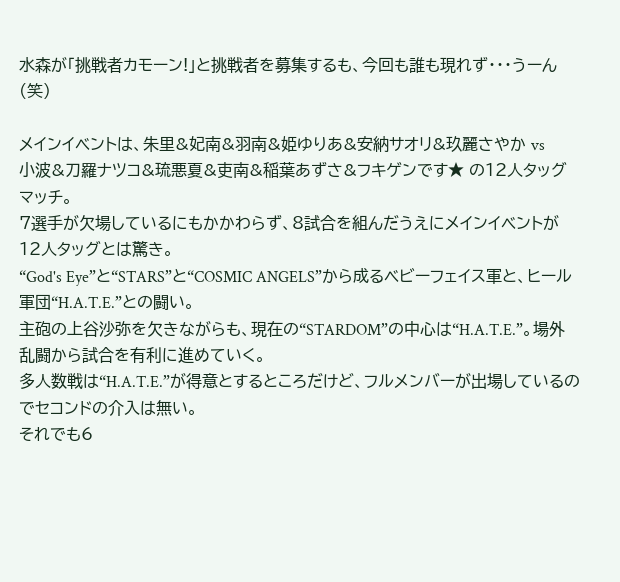水森が「挑戦者カモーン!」と挑戦者を募集するも、今回も誰も現れず・・・うーん(笑)

メインイベントは、朱里&妃南&羽南&姫ゆりあ&安納サオリ&玖麗さやか vs
小波&刀羅ナツコ&琉悪夏&吏南&稲葉あずさ&フキゲンです★ の12人タッグマッチ。
7選手が欠場しているにもかかわらず、8試合を組んだうえにメインイベントが12人タッグとは驚き。
“God's Eye”と“STARS”と“COSMIC ANGELS”から成るベビーフェイス軍と、ヒール軍団“H.A.T.E.”との闘い。
主砲の上谷沙弥を欠きながらも、現在の“STARDOM”の中心は“H.A.T.E.”。場外乱闘から試合を有利に進めていく。
多人数戦は“H.A.T.E.”が得意とするところだけど、フルメンバーが出場しているのでセコンドの介入は無い。
それでも6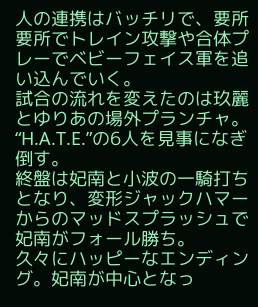人の連携はバッチリで、要所要所でトレイン攻撃や合体プレーでベビーフェイス軍を追い込んでいく。
試合の流れを変えたのは玖麗とゆりあの場外プランチャ。“H.A.T.E.”の6人を見事になぎ倒す。
終盤は妃南と小波の一騎打ちとなり、変形ジャックハマーからのマッドスプラッシュで妃南がフォール勝ち。
久々にハッピーなエンディング。妃南が中心となっ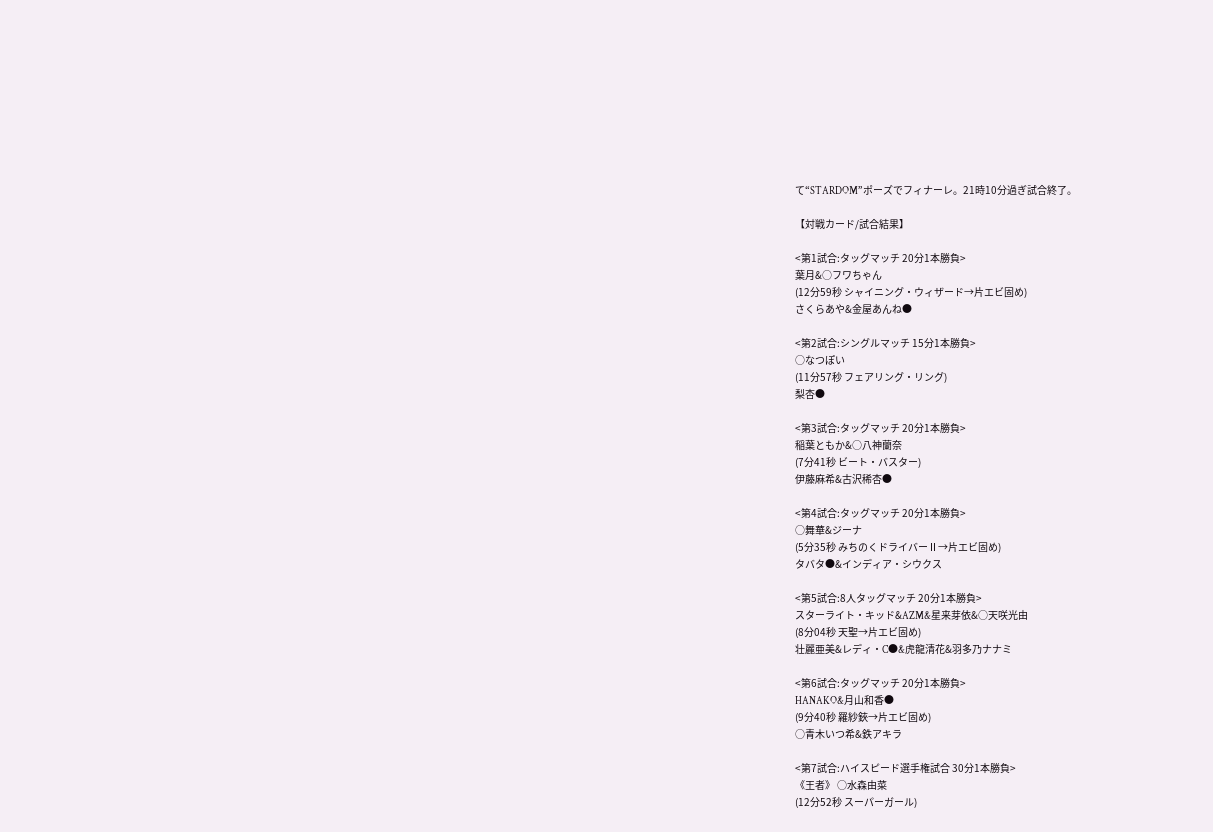て“STARDOM”ポーズでフィナーレ。21時10分過ぎ試合終了。

【対戦カード/試合結果】

<第1試合:タッグマッチ 20分1本勝負>
葉月&○フワちゃん
(12分59秒 シャイニング・ウィザード→片エビ固め)
さくらあや&金屋あんね●

<第2試合:シングルマッチ 15分1本勝負>
○なつぽい
(11分57秒 フェアリング・リング)
梨杏●

<第3試合:タッグマッチ 20分1本勝負>
稲葉ともか&○八神蘭奈
(7分41秒 ビート・バスター)
伊藤麻希&古沢稀杏●

<第4試合:タッグマッチ 20分1本勝負>
○舞華&ジーナ
(5分35秒 みちのくドライバーⅡ→片エビ固め)
タバタ●&インディア・シウクス

<第5試合:8人タッグマッチ 20分1本勝負>
スターライト・キッド&AZM&星来芽依&○天咲光由
(8分04秒 天聖→片エビ固め)
壮麗亜美&レディ・C●&虎龍清花&羽多乃ナナミ

<第6試合:タッグマッチ 20分1本勝負>
HANAKO&月山和香●
(9分40秒 羅紗鋏→片エビ固め)
○青木いつ希&鉄アキラ

<第7試合:ハイスピード選手権試合 30分1本勝負>
《王者》 ○水森由菜
(12分52秒 スーパーガール)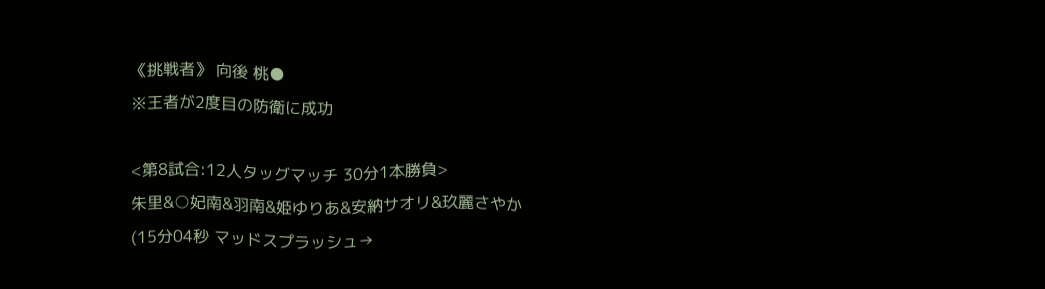《挑戦者》 向後 桃●
※王者が2度目の防衛に成功

<第8試合:12人タッグマッチ 30分1本勝負>
朱里&○妃南&羽南&姫ゆりあ&安納サオリ&玖麗さやか
(15分04秒 マッドスプラッシュ→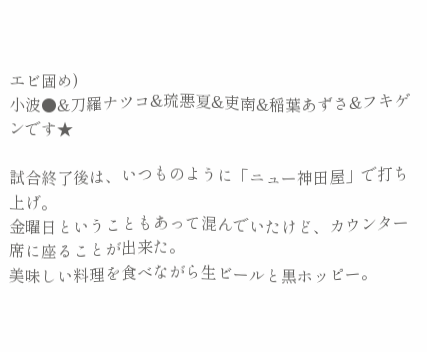エビ固め)
小波●&刀羅ナツコ&琉悪夏&吏南&稲葉あずさ&フキゲンです★

試合終了後は、いつものように「ニュー神田屋」で打ち上げ。
金曜日ということもあって混んでいたけど、カウンター席に座ることが出来た。
美味しい料理を食べながら生ビールと黒ホッピー。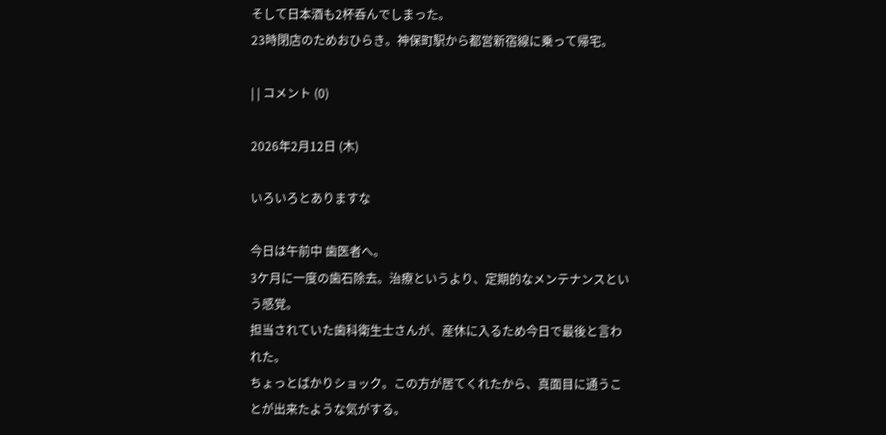そして日本酒も2杯呑んでしまった。
23時閉店のためおひらき。神保町駅から都営新宿線に乗って帰宅。

| | コメント (0)

2026年2月12日 (木)

いろいろとありますな

今日は午前中 歯医者へ。
3ケ月に一度の歯石除去。治療というより、定期的なメンテナンスという感覚。
担当されていた歯科衛生士さんが、産休に入るため今日で最後と言われた。
ちょっとばかりショック。この方が居てくれたから、真面目に通うことが出来たような気がする。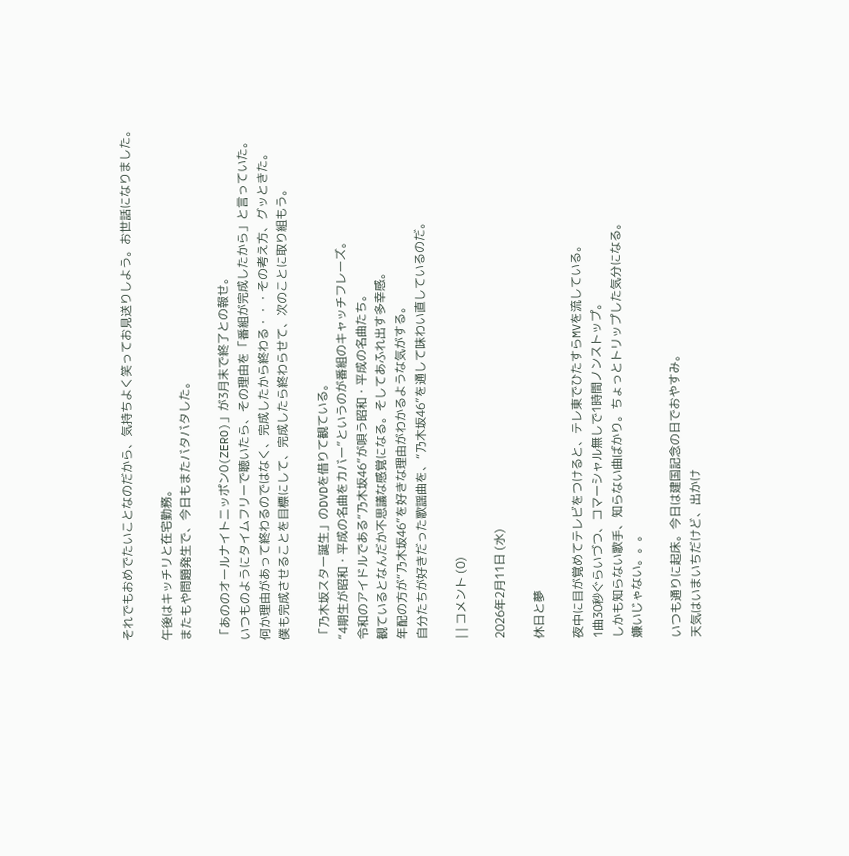それでもおめでたいことなのだから、気持ちよく笑ってお見送りしよう。お世話になりました。

午後はキッチリと在宅勤務。
またもや問題発生で、今日もまたバタバタした。

「あののオールナイトニッポン0(ZERO)」が3月末で終了との報せ。
いつものようにタイムフリーで聴いたら、その理由を「番組が完成したから」と言っていた。
何か理由があって終わるのではなく、完成したから終わる・・・その考え方、グッときた。
僕も完成させることを目標にして、完成したら終わらせて、次のことに取り組もう。

「乃木坂スター誕生」のDVDを借りて観ている。
“4期生が昭和・平成の名曲をカバー”というのが番組のキャッチフレーズ。
令和のアイドルである“乃木坂46”が唄う昭和・平成の名曲たち。
観ているとなんだか不思議な感覚になる。そしてあふれ出す多幸感。
年配の方が“乃木坂46”を好きな理由がわかるような気がする。
自分たちが好きだった歌謡曲を、“乃木坂46”を通して味わい直しているのだ。

| | コメント (0)

2026年2月11日 (水)

休日と夢

夜中に目が覚めてテレビをつけると、テレ東でひたすらMVを流している。
1曲30秒ぐらいづつ、コマーシャル無しで1時間ノンストップ。
しかも知らない歌手、知らない曲ばかり。ちょっとトリップした気分になる。
嫌いじゃない。。。

いつも通りに起床。今日は建国記念の日でおやすみ。
天気はいまいちだけど、出かけ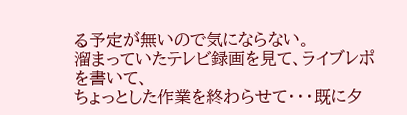る予定が無いので気にならない。
溜まっていたテレビ録画を見て、ライブレポを書いて、
ちょっとした作業を終わらせて・・・既に夕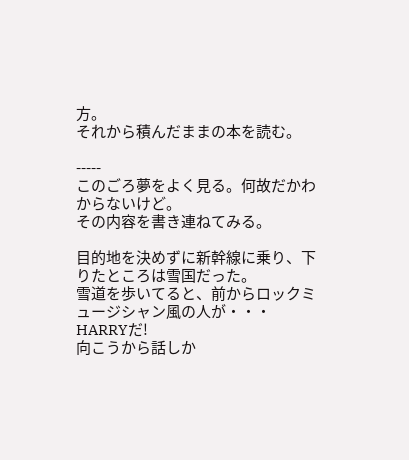方。
それから積んだままの本を読む。

-----
このごろ夢をよく見る。何故だかわからないけど。
その内容を書き連ねてみる。

目的地を決めずに新幹線に乗り、下りたところは雪国だった。
雪道を歩いてると、前からロックミュージシャン風の人が・・・
HARRYだ!
向こうから話しか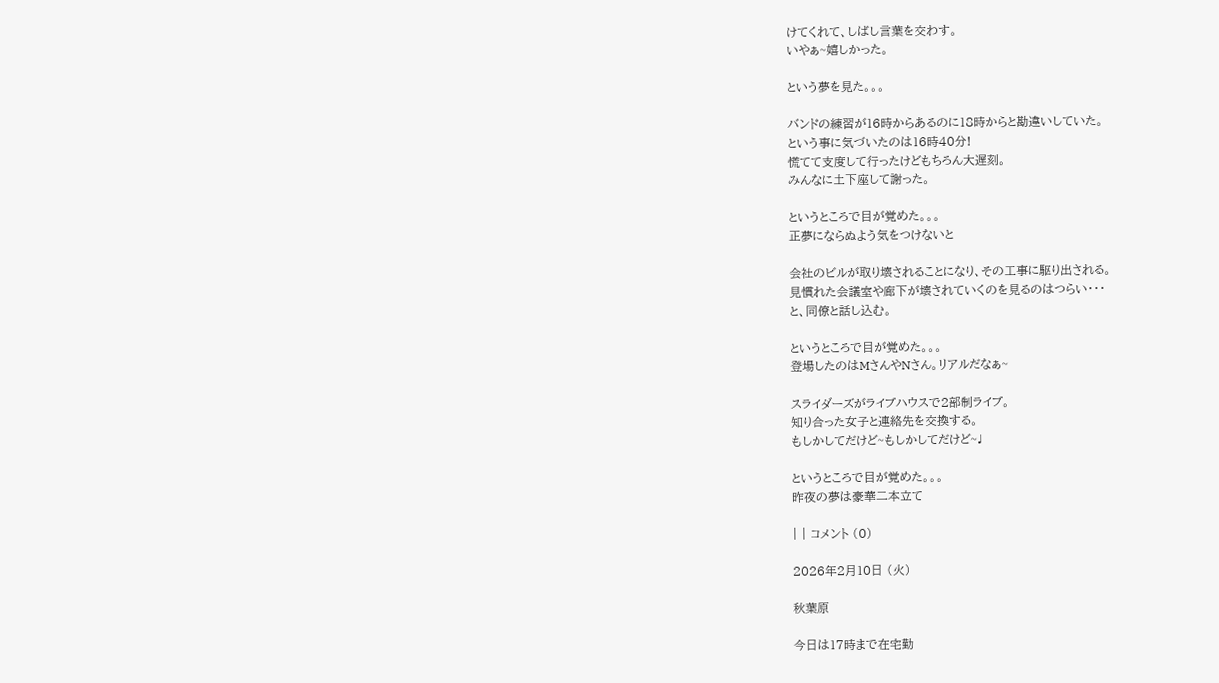けてくれて、しばし言葉を交わす。
いやぁ~嬉しかった。

という夢を見た。。。

バンドの練習が16時からあるのに18時からと勘違いしていた。
という事に気づいたのは16時40分!
慌てて支度して行ったけどもちろん大遅刻。
みんなに土下座して謝った。

というところで目が覚めた。。。
正夢にならぬよう気をつけないと

会社のビルが取り壊されることになり、その工事に駆り出される。
見慣れた会議室や廊下が壊されていくのを見るのはつらい・・・
と、同僚と話し込む。

というところで目が覚めた。。。
登場したのはMさんやNさん。リアルだなぁ~

スライダーズがライブハウスで2部制ライブ。
知り合った女子と連絡先を交換する。
もしかしてだけど~もしかしてだけど~♩

というところで目が覚めた。。。
昨夜の夢は豪華二本立て

| | コメント (0)

2026年2月10日 (火)

秋葉原

今日は17時まで在宅勤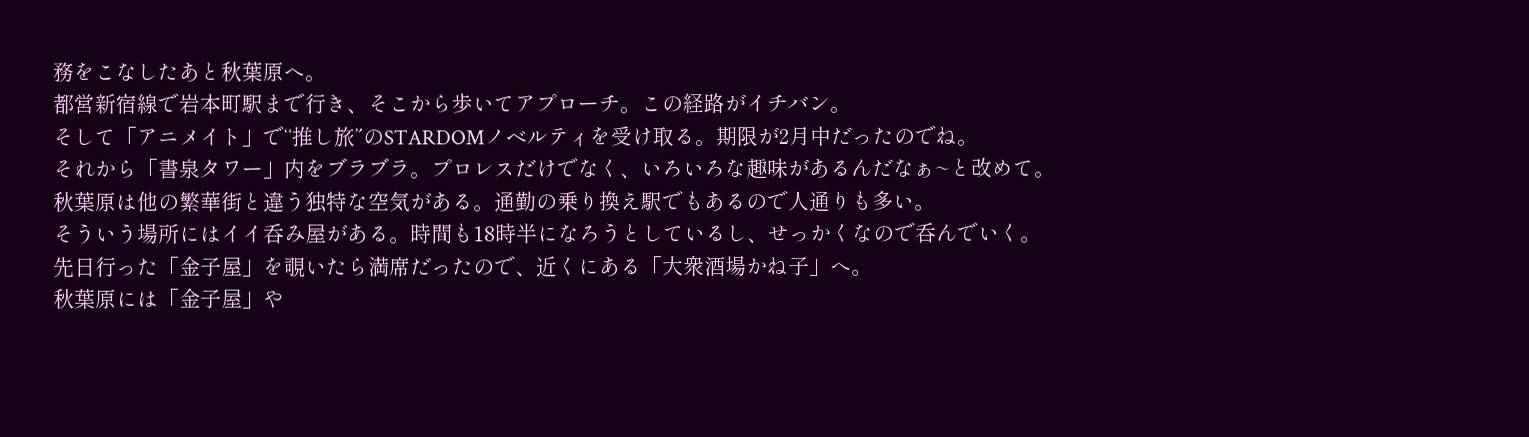務をこなしたあと秋葉原へ。
都営新宿線で岩本町駅まで行き、そこから歩いてアプローチ。この経路がイチバン。
そして「アニメイト」で“推し旅”のSTARDOMノベルティを受け取る。期限が2月中だったのでね。
それから「書泉タワー」内をブラブラ。プロレスだけでなく、いろいろな趣味があるんだなぁ~と改めて。
秋葉原は他の繁華街と違う独特な空気がある。通勤の乗り換え駅でもあるので人通りも多い。
そういう場所にはイイ呑み屋がある。時間も18時半になろうとしているし、せっかくなので呑んでいく。
先日行った「金子屋」を覗いたら満席だったので、近くにある「大衆酒場かね子」へ。
秋葉原には「金子屋」や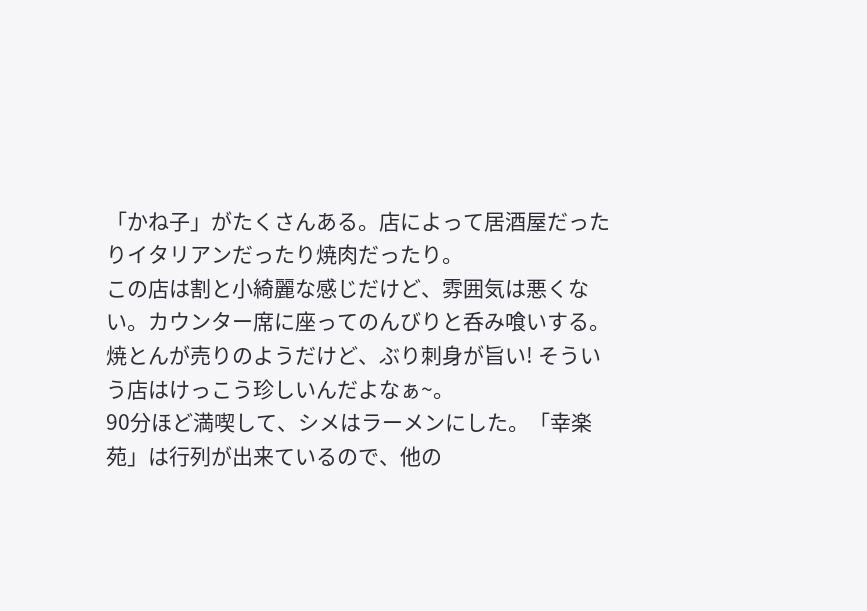「かね子」がたくさんある。店によって居酒屋だったりイタリアンだったり焼肉だったり。
この店は割と小綺麗な感じだけど、雰囲気は悪くない。カウンター席に座ってのんびりと呑み喰いする。
焼とんが売りのようだけど、ぶり刺身が旨い! そういう店はけっこう珍しいんだよなぁ~。
90分ほど満喫して、シメはラーメンにした。「幸楽苑」は行列が出来ているので、他の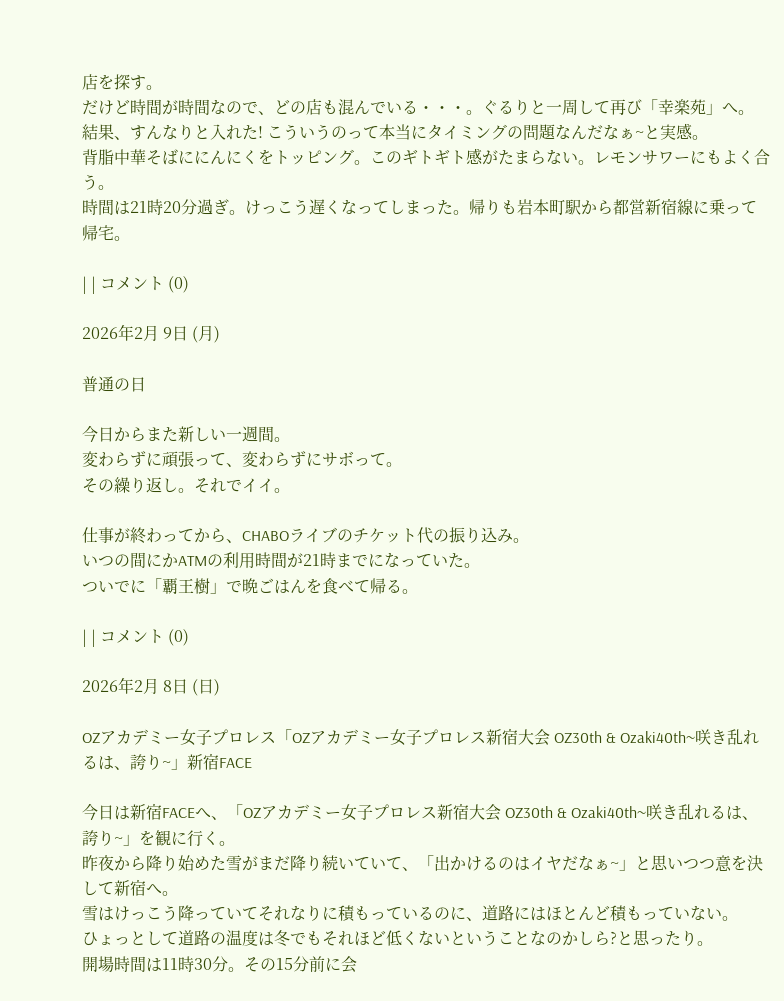店を探す。
だけど時間が時間なので、どの店も混んでいる・・・。ぐるりと一周して再び「幸楽苑」へ。
結果、すんなりと入れた! こういうのって本当にタイミングの問題なんだなぁ~と実感。
背脂中華そばににんにくをトッピング。このギトギト感がたまらない。レモンサワーにもよく合う。
時間は21時20分過ぎ。けっこう遅くなってしまった。帰りも岩本町駅から都営新宿線に乗って帰宅。

| | コメント (0)

2026年2月 9日 (月)

普通の日

今日からまた新しい一週間。
変わらずに頑張って、変わらずにサボって。
その繰り返し。それでイイ。

仕事が終わってから、CHABOライブのチケット代の振り込み。
いつの間にかATMの利用時間が21時までになっていた。
ついでに「覇王樹」で晩ごはんを食べて帰る。

| | コメント (0)

2026年2月 8日 (日)

OZアカデミー女子プロレス「OZアカデミー女子プロレス新宿大会 OZ30th & Ozaki40th~咲き乱れるは、誇り~」新宿FACE

今日は新宿FACEへ、「OZアカデミー女子プロレス新宿大会 OZ30th & Ozaki40th~咲き乱れるは、誇り~」を観に行く。
昨夜から降り始めた雪がまだ降り続いていて、「出かけるのはイヤだなぁ~」と思いつつ意を決して新宿へ。
雪はけっこう降っていてそれなりに積もっているのに、道路にはほとんど積もっていない。
ひょっとして道路の温度は冬でもそれほど低くないということなのかしら?と思ったり。
開場時間は11時30分。その15分前に会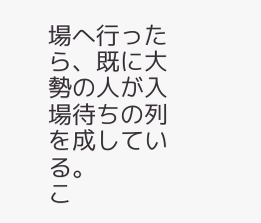場へ行ったら、既に大勢の人が入場待ちの列を成している。
こ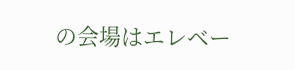の会場はエレベー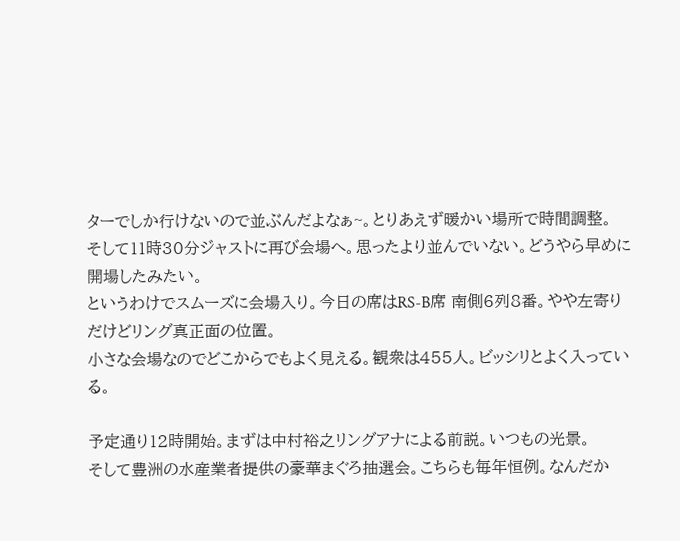ターでしか行けないので並ぶんだよなぁ~。とりあえず暖かい場所で時間調整。
そして11時30分ジャストに再び会場へ。思ったより並んでいない。どうやら早めに開場したみたい。
というわけでスムーズに会場入り。今日の席はRS-B席 南側6列8番。やや左寄りだけどリング真正面の位置。
小さな会場なのでどこからでもよく見える。観衆は455人。ビッシリとよく入っている。

予定通り12時開始。まずは中村裕之リングアナによる前説。いつもの光景。
そして豊洲の水産業者提供の豪華まぐろ抽選会。こちらも毎年恒例。なんだか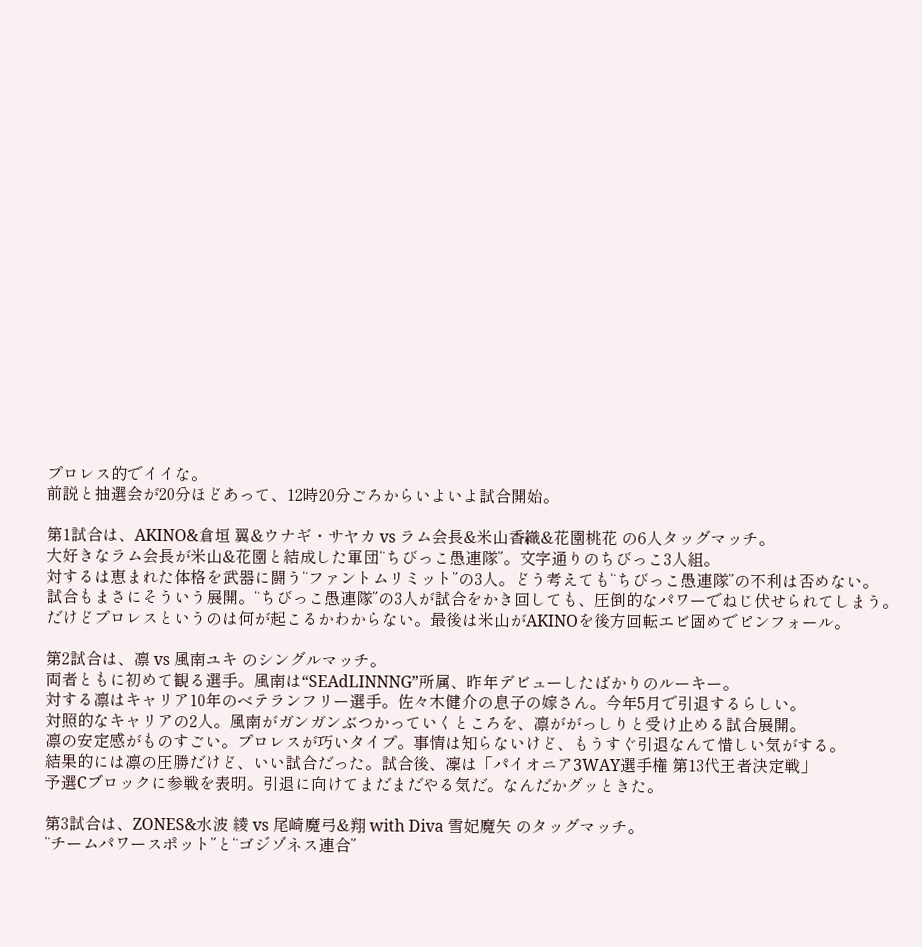プロレス的でイイな。
前説と抽選会が20分ほどあって、12時20分ごろからいよいよ試合開始。

第1試合は、AKINO&倉垣 翼&ウナギ・サヤカ vs ラム会長&米山香織&花園桃花 の6人タッグマッチ。
大好きなラム会長が米山&花園と結成した軍団“ちびっこ愚連隊”。文字通りのちびっこ3人組。
対するは恵まれた体格を武器に闘う“ファントムリミット”の3人。どう考えても“ちびっこ愚連隊”の不利は否めない。
試合もまさにそういう展開。“ちびっこ愚連隊”の3人が試合をかき回しても、圧倒的なパワーでねじ伏せられてしまう。
だけどプロレスというのは何が起こるかわからない。最後は米山がAKINOを後方回転エビ固めでピンフォール。

第2試合は、凛 vs 風南ユキ のシングルマッチ。
両者ともに初めて観る選手。風南は“SEAdLINNNG”所属、昨年デビューしたばかりのルーキー。
対する凛はキャリア10年のベテランフリー選手。佐々木健介の息子の嫁さん。今年5月で引退するらしい。
対照的なキャリアの2人。風南がガンガンぶつかっていくところを、凛ががっしりと受け止める試合展開。
凛の安定感がものすごい。プロレスが巧いタイプ。事情は知らないけど、もうすぐ引退なんて惜しい気がする。
結果的には凛の圧勝だけど、いい試合だった。試合後、凜は「パイオニア3WAY選手権 第13代王者決定戦」
予選Cブロックに参戦を表明。引退に向けてまだまだやる気だ。なんだかグッときた。

第3試合は、ZONES&水波 綾 vs 尾崎魔弓&翔 with Diva 雪妃魔矢 のタッグマッチ。
“チームパワースポット”と“ゴジゾネス連合”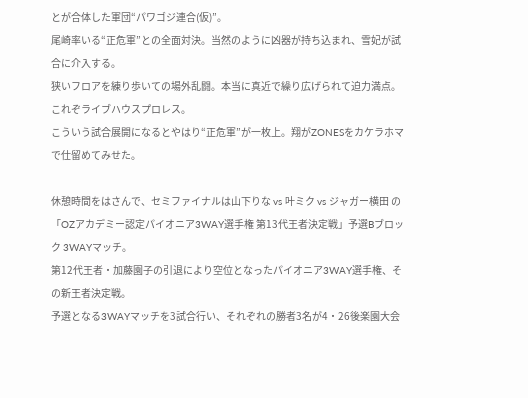とが合体した軍団“パワゴジ連合(仮)”。
尾崎率いる“正危軍”との全面対決。当然のように凶器が持ち込まれ、雪妃が試合に介入する。
狭いフロアを練り歩いての場外乱闘。本当に真近で繰り広げられて迫力満点。これぞライブハウスプロレス。
こういう試合展開になるとやはり“正危軍”が一枚上。翔がZONESをカケラホマで仕留めてみせた。

休憩時間をはさんで、セミファイナルは山下りな vs 叶ミク vs ジャガー横田 の
「OZアカデミー認定パイオニア3WAY選手権 第13代王者決定戦」予選Bブロック 3WAYマッチ。
第12代王者・加藤園子の引退により空位となったパイオニア3WAY選手権、その新王者決定戦。
予選となる3WAYマッチを3試合行い、それぞれの勝者3名が4・26後楽園大会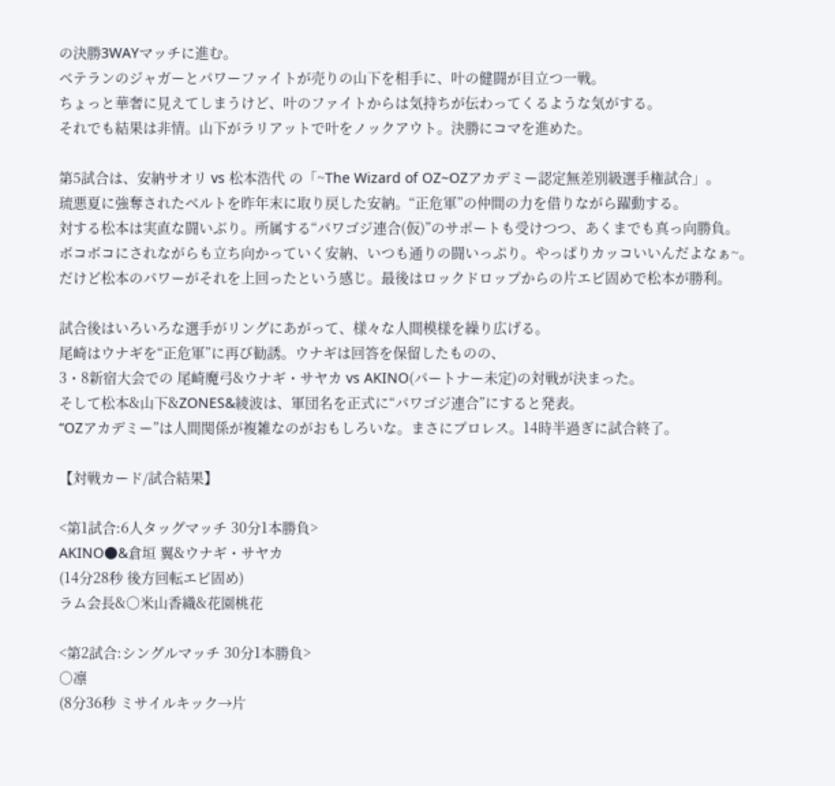の決勝3WAYマッチに進む。
ベテランのジャガーとパワーファイトが売りの山下を相手に、叶の健闘が目立つ一戦。
ちょっと華奢に見えてしまうけど、叶のファイトからは気持ちが伝わってくるような気がする。
それでも結果は非情。山下がラリアットで叶をノックアウト。決勝にコマを進めた。

第5試合は、安納サオリ vs 松本浩代 の「~The Wizard of OZ~OZアカデミー認定無差別級選手権試合」。
琉悪夏に強奪されたベルトを昨年末に取り戻した安納。“正危軍”の仲間の力を借りながら躍動する。
対する松本は実直な闘いぶり。所属する“パワゴジ連合(仮)”のサポートも受けつつ、あくまでも真っ向勝負。
ボコボコにされながらも立ち向かっていく安納、いつも通りの闘いっぷり。やっぱりカッコいいんだよなぁ~。
だけど松本のパワーがそれを上回ったという感じ。最後はロックドロップからの片エビ固めで松本が勝利。

試合後はいろいろな選手がリングにあがって、様々な人間模様を繰り広げる。
尾崎はウナギを“正危軍”に再び勧誘。ウナギは回答を保留したものの、
3・8新宿大会での 尾崎魔弓&ウナギ・サヤカ vs AKINO(パートナー未定)の対戦が決まった。
そして松本&山下&ZONES&綾波は、軍団名を正式に“パワゴジ連合”にすると発表。
“OZアカデミー”は人間関係が複雑なのがおもしろいな。まさにプロレス。14時半過ぎに試合終了。

【対戦カード/試合結果】

<第1試合:6人タッグマッチ 30分1本勝負>
AKINO●&倉垣 翼&ウナギ・サヤカ
(14分28秒 後方回転エビ固め)
ラム会長&○米山香織&花園桃花

<第2試合:シングルマッチ 30分1本勝負>
○凛
(8分36秒 ミサイルキック→片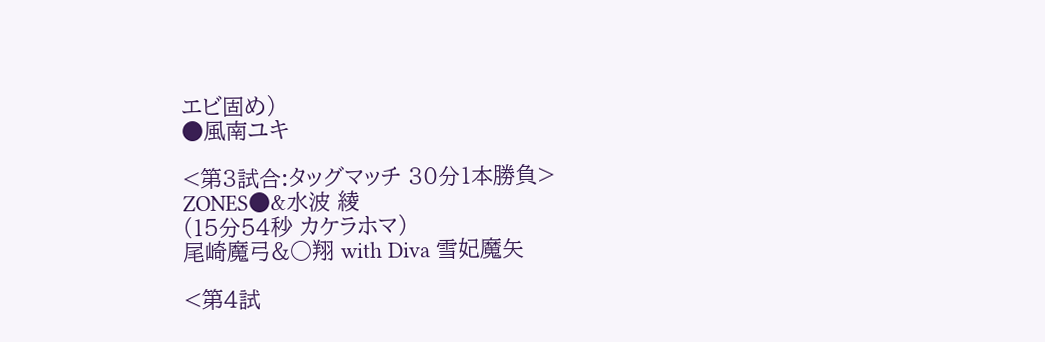エビ固め)
●風南ユキ

<第3試合:タッグマッチ 30分1本勝負>
ZONES●&水波 綾
(15分54秒 カケラホマ)
尾崎魔弓&○翔 with Diva 雪妃魔矢

<第4試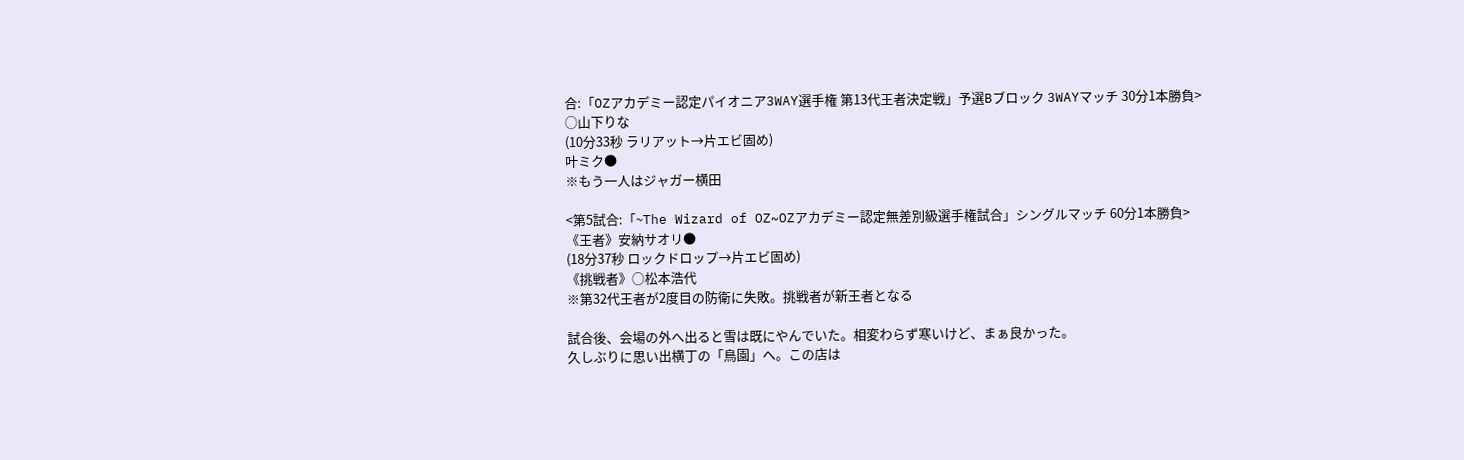合:「OZアカデミー認定パイオニア3WAY選手権 第13代王者決定戦」予選Bブロック 3WAYマッチ 30分1本勝負>
○山下りな
(10分33秒 ラリアット→片エビ固め)
叶ミク●
※もう一人はジャガー横田

<第5試合:「~The Wizard of OZ~OZアカデミー認定無差別級選手権試合」シングルマッチ 60分1本勝負>
《王者》安納サオリ●
(18分37秒 ロックドロップ→片エビ固め)
《挑戦者》○松本浩代
※第32代王者が2度目の防衛に失敗。挑戦者が新王者となる

試合後、会場の外へ出ると雪は既にやんでいた。相変わらず寒いけど、まぁ良かった。
久しぶりに思い出横丁の「鳥園」へ。この店は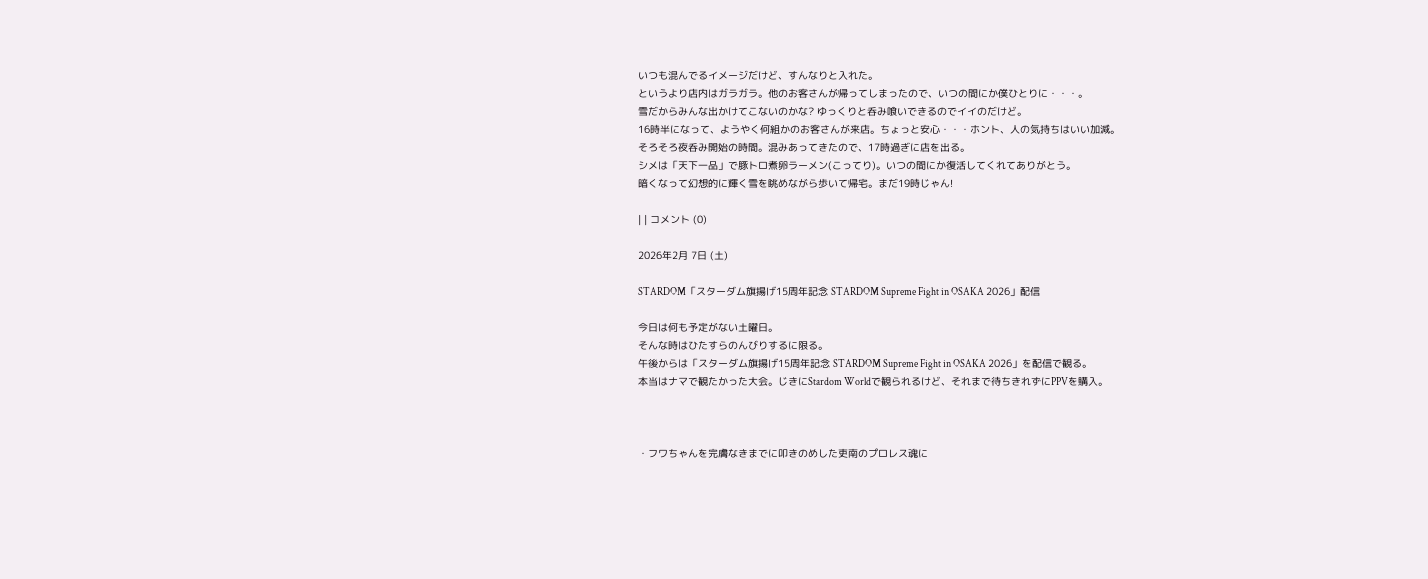いつも混んでるイメージだけど、すんなりと入れた。
というより店内はガラガラ。他のお客さんが帰ってしまったので、いつの間にか僕ひとりに・・・。
雪だからみんな出かけてこないのかな? ゆっくりと呑み喰いできるのでイイのだけど。
16時半になって、ようやく何組かのお客さんが来店。ちょっと安心・・・ホント、人の気持ちはいい加減。
そろそろ夜呑み開始の時間。混みあってきたので、17時過ぎに店を出る。
シメは「天下一品」で豚トロ煮卵ラーメン(こってり)。いつの間にか復活してくれてありがとう。
暗くなって幻想的に輝く雪を眺めながら歩いて帰宅。まだ19時じゃん!

| | コメント (0)

2026年2月 7日 (土)

STARDOM「スターダム旗揚げ15周年記念 STARDOM Supreme Fight in OSAKA 2026」配信

今日は何も予定がない土曜日。
そんな時はひたすらのんびりするに限る。
午後からは「スターダム旗揚げ15周年記念 STARDOM Supreme Fight in OSAKA 2026」を配信で観る。
本当はナマで観たかった大会。じきにStardom Worldで観られるけど、それまで待ちきれずにPPVを購入。



・フワちゃんを完膚なきまでに叩きのめした吏南のプロレス魂に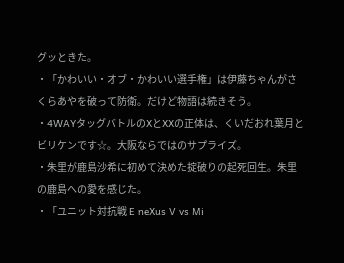グッときた。
・「かわいい・オブ・かわいい選手権」は伊藤ちゃんがさくらあやを破って防衛。だけど物語は続きそう。
・4WAYタッグバトルのXとXXの正体は、くいだおれ葉月とビリケンです☆。大阪ならではのサプライズ。
・朱里が鹿島沙希に初めて決めた掟破りの起死回生。朱里の鹿島への愛を感じた。
・「ユニット対抗戦 E neXus V vs Mi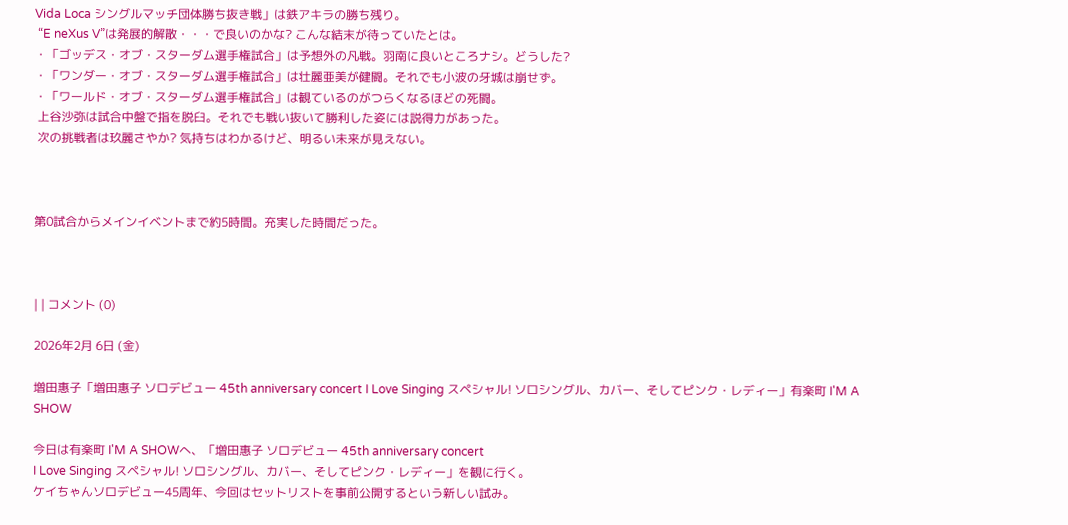Vida Loca シングルマッチ団体勝ち抜き戦」は鉄アキラの勝ち残り。
 “E neXus V”は発展的解散・・・で良いのかな? こんな結末が待っていたとは。
・「ゴッデス・オブ・スターダム選手権試合」は予想外の凡戦。羽南に良いところナシ。どうした?
・「ワンダー・オブ・スターダム選手権試合」は壮麗亜美が健闘。それでも小波の牙城は崩せず。
・「ワールド・オブ・スターダム選手権試合」は観ているのがつらくなるほどの死闘。
 上谷沙弥は試合中盤で指を脱臼。それでも戦い抜いて勝利した姿には説得力があった。
 次の挑戦者は玖麗さやか? 気持ちはわかるけど、明るい未来が見えない。



第0試合からメインイベントまで約5時間。充実した時間だった。



| | コメント (0)

2026年2月 6日 (金)

増田惠子「増田惠子 ソロデビュー 45th anniversary concert I Love Singing スペシャル! ソロシングル、カバー、そしてピンク・レディー」有楽町 I'M A SHOW

今日は有楽町 I'M A SHOWへ、「増田惠子 ソロデビュー 45th anniversary concert
I Love Singing スペシャル! ソロシングル、カバー、そしてピンク・レディー」を観に行く。
ケイちゃんソロデビュー45周年、今回はセットリストを事前公開するという新しい試み。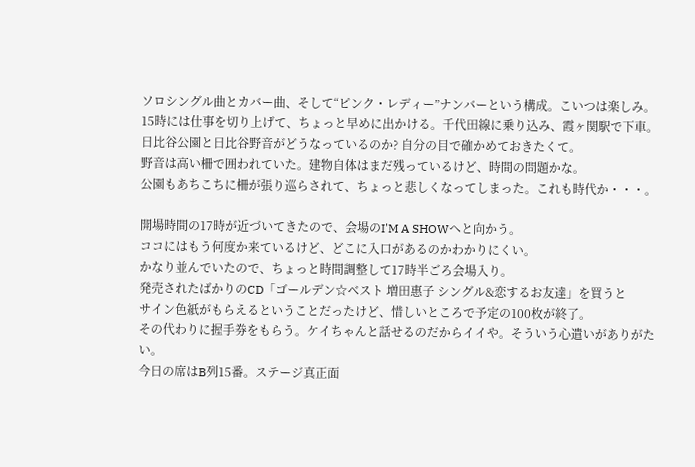ソロシングル曲とカバー曲、そして“ピンク・レディー”ナンバーという構成。こいつは楽しみ。
15時には仕事を切り上げて、ちょっと早めに出かける。千代田線に乗り込み、霞ヶ関駅で下車。
日比谷公園と日比谷野音がどうなっているのか? 自分の目で確かめておきたくて。
野音は高い柵で囲われていた。建物自体はまだ残っているけど、時間の問題かな。
公園もあちこちに柵が張り巡らされて、ちょっと悲しくなってしまった。これも時代か・・・。

開場時間の17時が近づいてきたので、会場のI'M A SHOWへと向かう。
ココにはもう何度か来ているけど、どこに入口があるのかわかりにくい。
かなり並んでいたので、ちょっと時間調整して17時半ごろ会場入り。
発売されたばかりのCD「ゴールデン☆ベスト 増田惠子 シングル&恋するお友達」を買うと
サイン色紙がもらえるということだったけど、惜しいところで予定の100枚が終了。
その代わりに握手券をもらう。ケイちゃんと話せるのだからイイや。そういう心遣いがありがたい。
今日の席はB列15番。ステージ真正面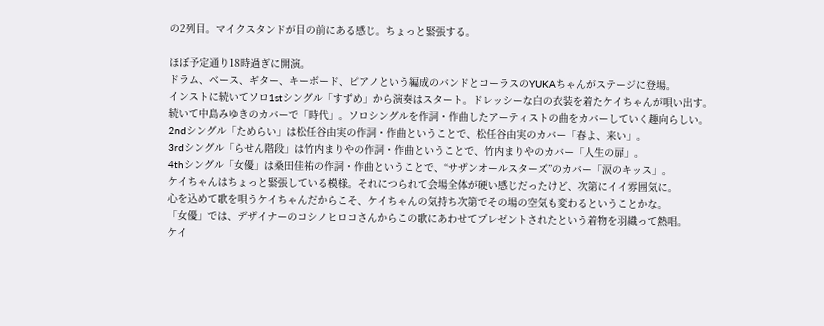の2列目。マイクスタンドが目の前にある感じ。ちょっと緊張する。

ほぼ予定通り18時過ぎに開演。
ドラム、ベース、ギター、キーボード、ピアノという編成のバンドとコーラスのYUKAちゃんがステージに登場。
インストに続いてソロ1stシングル「すずめ」から演奏はスタート。ドレッシーな白の衣装を着たケイちゃんが唄い出す。
続いて中島みゆきのカバーで「時代」。ソロシングルを作詞・作曲したアーティストの曲をカバーしていく趣向らしい。
2ndシングル「ためらい」は松任谷由実の作詞・作曲ということで、松任谷由実のカバー「春よ、来い」。
3rdシングル「らせん階段」は竹内まりやの作詞・作曲ということで、竹内まりやのカバー「人生の扉」。
4thシングル「女優」は桑田佳祐の作詞・作曲ということで、“サザンオールスターズ”のカバー「涙のキッス」。
ケイちゃんはちょっと緊張している模様。それにつられて会場全体が硬い感じだったけど、次第にイイ雰囲気に。
心を込めて歌を唄うケイちゃんだからこそ、ケイちゃんの気持ち次第でその場の空気も変わるということかな。
「女優」では、デザイナーのコシノヒロコさんからこの歌にあわせてプレゼントされたという着物を羽織って熱唱。
ケイ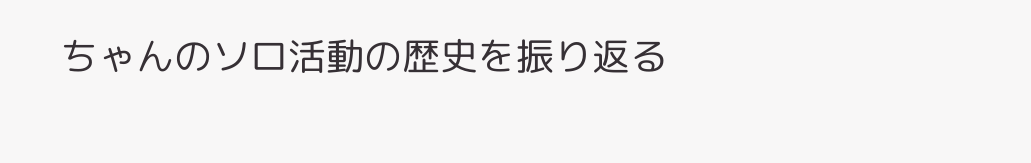ちゃんのソロ活動の歴史を振り返る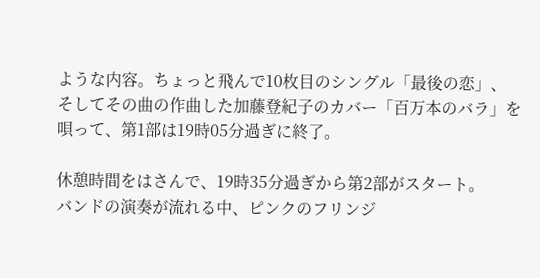ような内容。ちょっと飛んで10枚目のシングル「最後の恋」、
そしてその曲の作曲した加藤登紀子のカバー「百万本のバラ」を唄って、第1部は19時05分過ぎに終了。

休憩時間をはさんで、19時35分過ぎから第2部がスタート。
バンドの演奏が流れる中、ピンクのフリンジ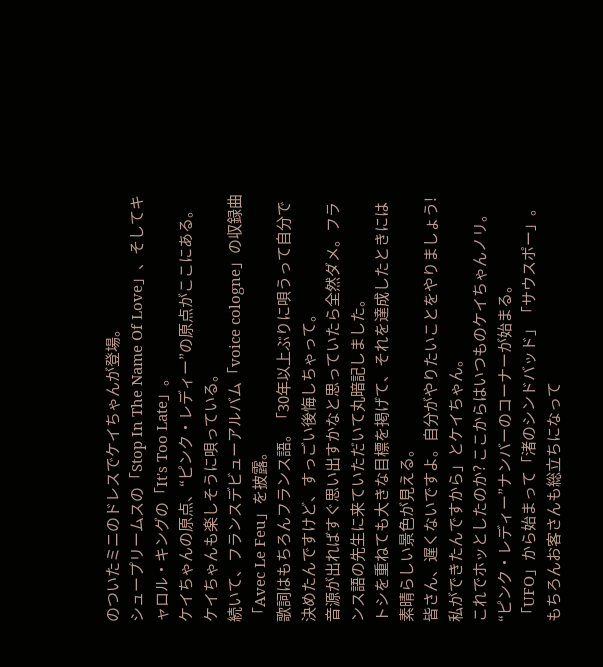のついたミニのドレスでケイちゃんが登場。
シュープリームスの「Stop In The Name Of Love」、そしてキャロル・キングの「It's Too Late」。
ケイちゃんの原点、“ピンク・レディー”の原点がここにある。ケイちゃんも楽しそうに唄っている。
続いて、フランスデビューアルバム「voice cologne」の収録曲「Avec Le Feu」を披露。
歌詞はもちろんフランス語。「30年以上ぶりに唄うって自分で決めたんですけど、すっごい後悔しちゃって。
音源が出ればすぐ思い出すかなと思っていたら全然ダメ。フランス語の先生に来ていただいて丸暗記しました。
トシを重ねても大きな目標を掲げて、それを達成したときには素晴らしい景色が見える。
皆さん、遅くないですよ。自分がやりたいことをやりましょう! 私ができたんですから」とケイちゃん。
これでホッとしたのか? ここからはいつものケイちゃんノリ。“ピンク・レディー”ナンバーのコーナーが始まる。
「UFO」から始まって「渚のシンドバッド」「サウスポー」。もちろんお客さんも総立ちになって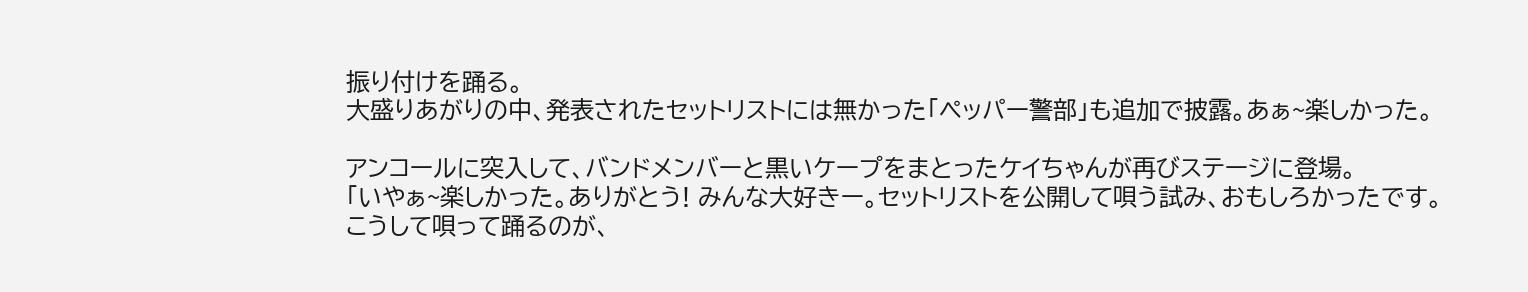振り付けを踊る。
大盛りあがりの中、発表されたセットリストには無かった「ペッパー警部」も追加で披露。あぁ~楽しかった。

アンコールに突入して、バンドメンバーと黒いケープをまとったケイちゃんが再びステージに登場。
「いやぁ~楽しかった。ありがとう! みんな大好きー。セットリストを公開して唄う試み、おもしろかったです。
こうして唄って踊るのが、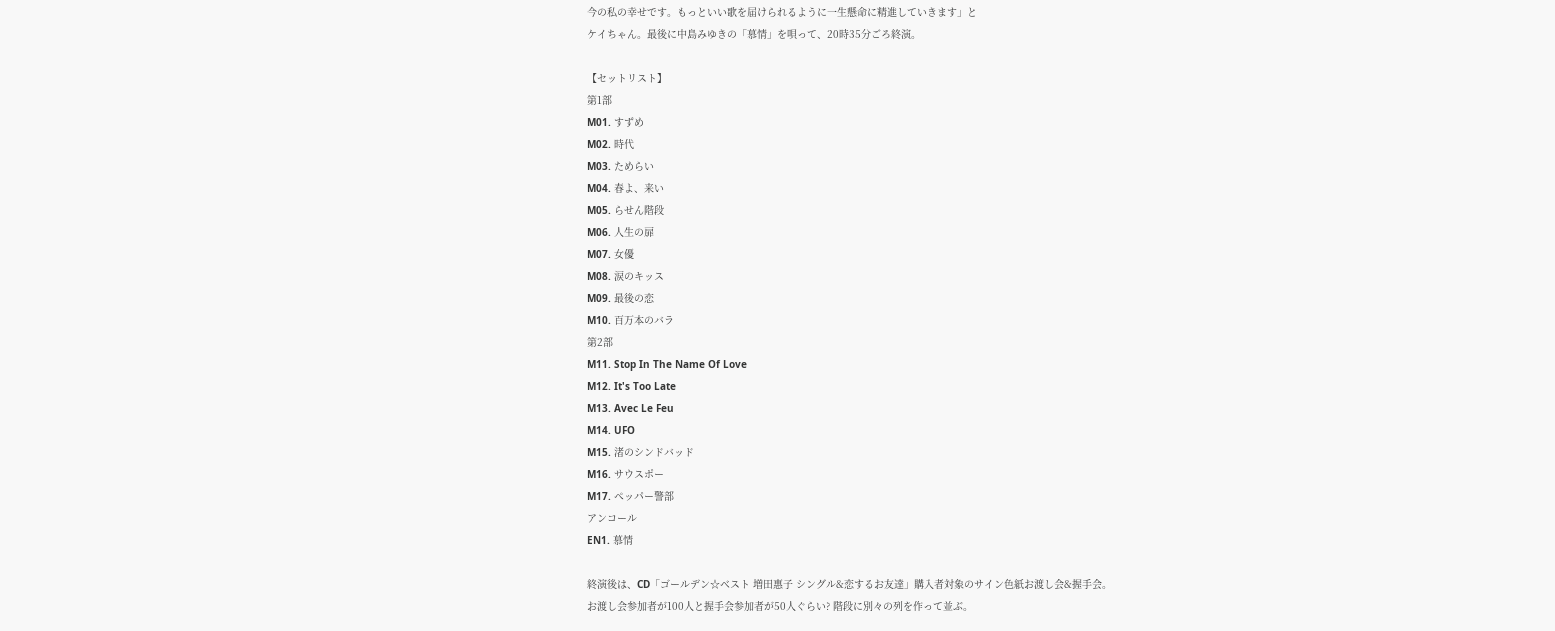今の私の幸せです。もっといい歌を届けられるように一生懸命に精進していきます」と
ケイちゃん。最後に中島みゆきの「慕情」を唄って、20時35分ごろ終演。

【セットリスト】
第1部
M01. すずめ
M02. 時代
M03. ためらい
M04. 春よ、来い
M05. らせん階段
M06. 人生の扉
M07. 女優
M08. 涙のキッス
M09. 最後の恋
M10. 百万本のバラ
第2部
M11. Stop In The Name Of Love
M12. It's Too Late
M13. Avec Le Feu
M14. UFO
M15. 渚のシンドバッド
M16. サウスポー
M17. ペッパー警部
アンコール
EN1. 慕情

終演後は、CD「ゴールデン☆ベスト 増田惠子 シングル&恋するお友達」購入者対象のサイン色紙お渡し会&握手会。
お渡し会参加者が100人と握手会参加者が50人ぐらい? 階段に別々の列を作って並ぶ。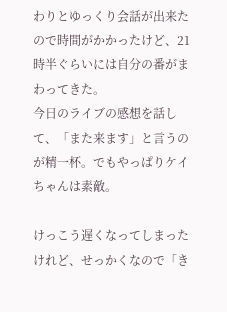わりとゆっくり会話が出来たので時間がかかったけど、21時半ぐらいには自分の番がまわってきた。
今日のライブの感想を話して、「また来ます」と言うのが精一杯。でもやっぱりケイちゃんは素敵。

けっこう遅くなってしまったけれど、せっかくなので「き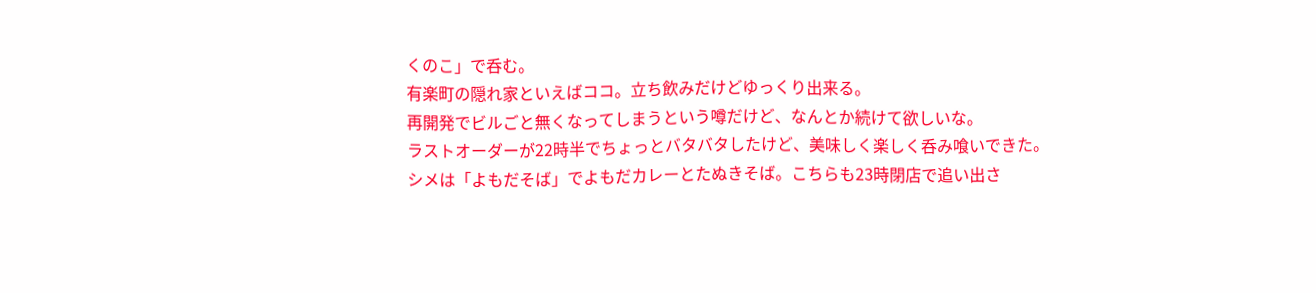くのこ」で呑む。
有楽町の隠れ家といえばココ。立ち飲みだけどゆっくり出来る。
再開発でビルごと無くなってしまうという噂だけど、なんとか続けて欲しいな。
ラストオーダーが22時半でちょっとバタバタしたけど、美味しく楽しく呑み喰いできた。
シメは「よもだそば」でよもだカレーとたぬきそば。こちらも23時閉店で追い出さ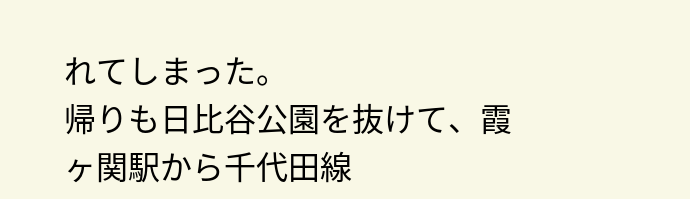れてしまった。
帰りも日比谷公園を抜けて、霞ヶ関駅から千代田線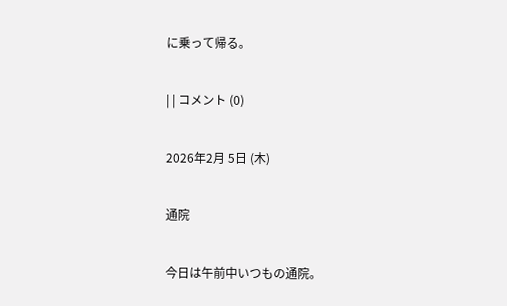に乗って帰る。

| | コメント (0)

2026年2月 5日 (木)

通院

今日は午前中いつもの通院。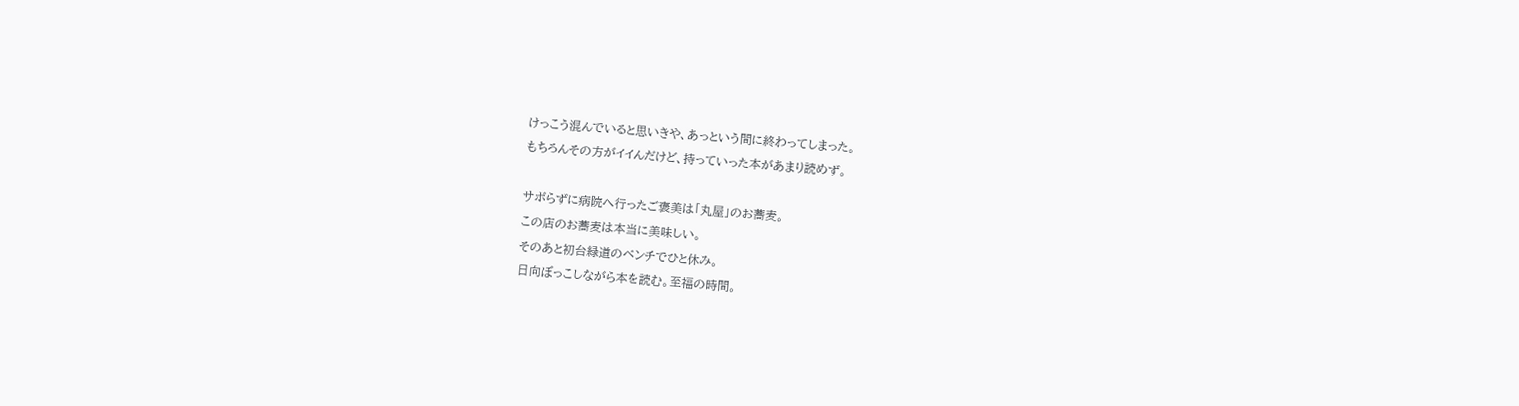けっこう混んでいると思いきや、あっという間に終わってしまった。
もちろんその方がイイんだけど、持っていった本があまり読めず。

サボらずに病院へ行ったご褒美は「丸屋」のお蕎麦。
この店のお蕎麦は本当に美味しい。
そのあと初台緑道のベンチでひと休み。
日向ぼっこしながら本を読む。至福の時間。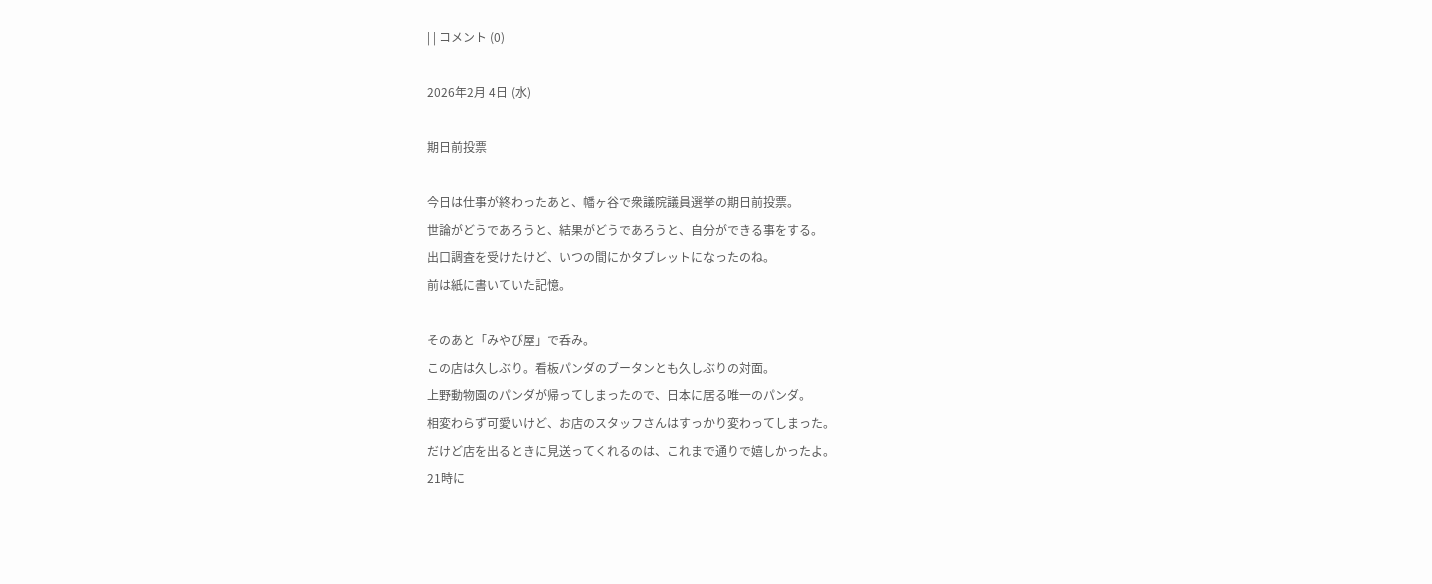| | コメント (0)

2026年2月 4日 (水)

期日前投票

今日は仕事が終わったあと、幡ヶ谷で衆議院議員選挙の期日前投票。
世論がどうであろうと、結果がどうであろうと、自分ができる事をする。
出口調査を受けたけど、いつの間にかタブレットになったのね。
前は紙に書いていた記憶。

そのあと「みやび屋」で呑み。
この店は久しぶり。看板パンダのブータンとも久しぶりの対面。
上野動物園のパンダが帰ってしまったので、日本に居る唯一のパンダ。
相変わらず可愛いけど、お店のスタッフさんはすっかり変わってしまった。
だけど店を出るときに見送ってくれるのは、これまで通りで嬉しかったよ。
21時に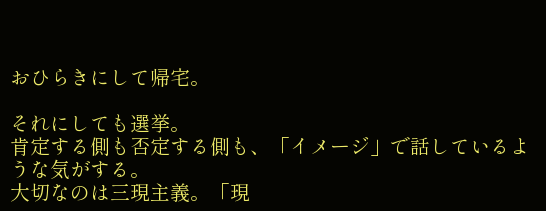おひらきにして帰宅。

それにしても選挙。
肯定する側も否定する側も、「イメージ」で話しているような気がする。
大切なのは三現主義。「現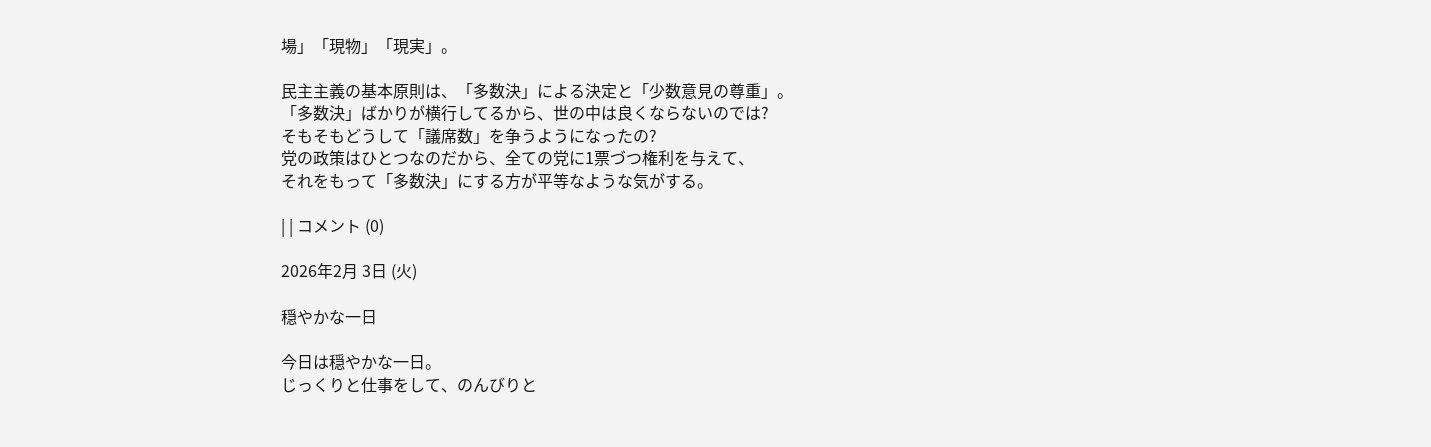場」「現物」「現実」。

民主主義の基本原則は、「多数決」による決定と「少数意見の尊重」。
「多数決」ばかりが横行してるから、世の中は良くならないのでは?
そもそもどうして「議席数」を争うようになったの?
党の政策はひとつなのだから、全ての党に1票づつ権利を与えて、
それをもって「多数決」にする方が平等なような気がする。

| | コメント (0)

2026年2月 3日 (火)

穏やかな一日

今日は穏やかな一日。
じっくりと仕事をして、のんびりと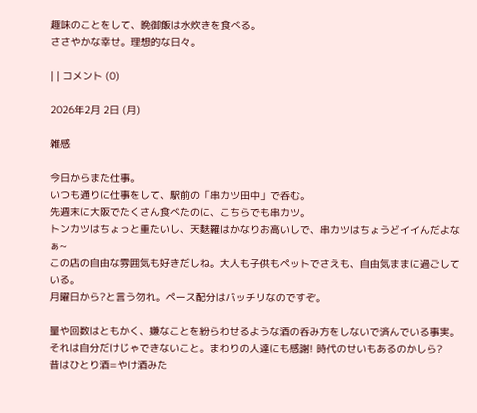趣味のことをして、晩御飯は水炊きを食べる。
ささやかな幸せ。理想的な日々。

| | コメント (0)

2026年2月 2日 (月)

雑感

今日からまた仕事。
いつも通りに仕事をして、駅前の「串カツ田中」で呑む。
先週末に大阪でたくさん食べたのに、こちらでも串カツ。
トンカツはちょっと重たいし、天麩羅はかなりお高いしで、串カツはちょうどイイんだよなぁ~
この店の自由な雰囲気も好きだしね。大人も子供もペットでさえも、自由気ままに過ごしている。
月曜日から?と言う勿れ。ペース配分はバッチリなのですぞ。

量や回数はともかく、嫌なことを紛らわせるような酒の呑み方をしないで済んでいる事実。
それは自分だけじゃできないこと。まわりの人達にも感謝! 時代のせいもあるのかしら?
昔はひとり酒=やけ酒みた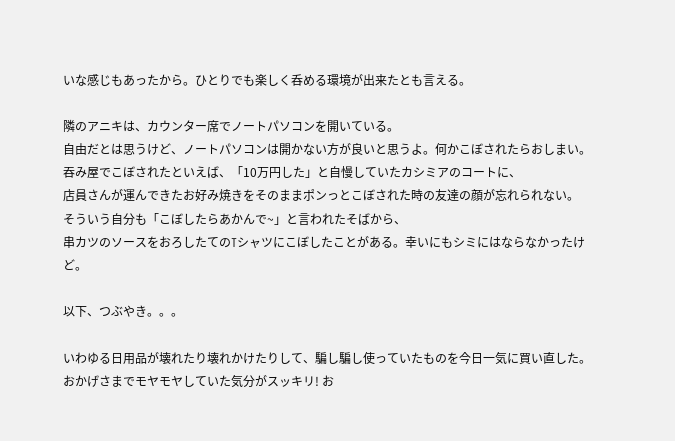いな感じもあったから。ひとりでも楽しく呑める環境が出来たとも言える。

隣のアニキは、カウンター席でノートパソコンを開いている。
自由だとは思うけど、ノートパソコンは開かない方が良いと思うよ。何かこぼされたらおしまい。
吞み屋でこぼされたといえば、「10万円した」と自慢していたカシミアのコートに、
店員さんが運んできたお好み焼きをそのままポンっとこぼされた時の友達の顔が忘れられない。
そういう自分も「こぼしたらあかんで~」と言われたそばから、
串カツのソースをおろしたてのTシャツにこぼしたことがある。幸いにもシミにはならなかったけど。

以下、つぶやき。。。

いわゆる日用品が壊れたり壊れかけたりして、騙し騙し使っていたものを今日一気に買い直した。
おかげさまでモヤモヤしていた気分がスッキリ! お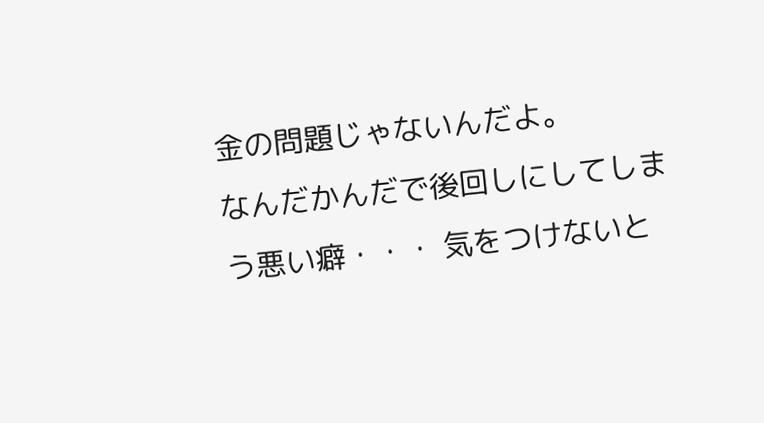金の問題じゃないんだよ。
なんだかんだで後回しにしてしまう悪い癖・・・ 気をつけないと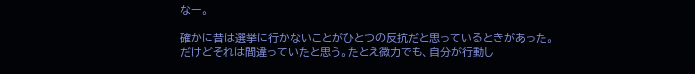なー。

確かに昔は選挙に行かないことがひとつの反抗だと思っているときがあった。
だけどそれは間違っていたと思う。たとえ微力でも、自分が行動し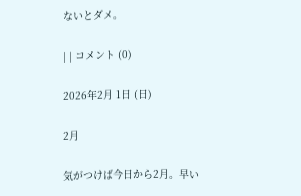ないとダメ。

| | コメント (0)

2026年2月 1日 (日)

2月

気がつけば今日から2月。早い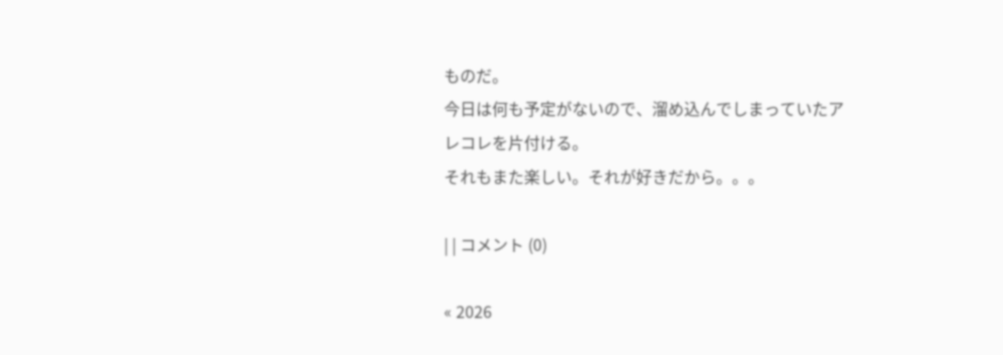ものだ。
今日は何も予定がないので、溜め込んでしまっていたアレコレを片付ける。
それもまた楽しい。それが好きだから。。。

| | コメント (0)

« 2026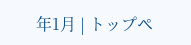年1月 | トップペ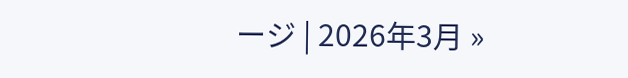ージ | 2026年3月 »